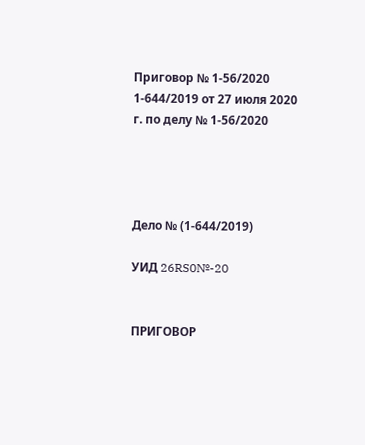Приговор № 1-56/2020 1-644/2019 от 27 июля 2020 г. по делу № 1-56/2020




Дело № (1-644/2019)

УИД 26RS0№-20


ПРИГОВОР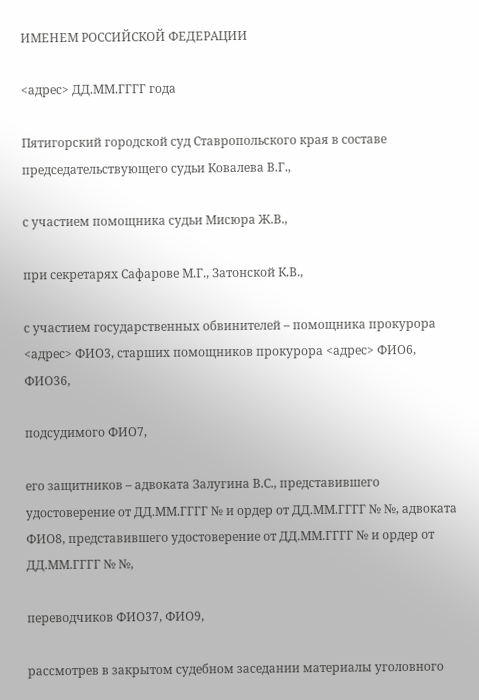ИМЕНЕМ РОССИЙСКОЙ ФЕДЕРАЦИИ

<адрес> ДД.ММ.ГГГГ года

Пятигорский городской суд Ставропольского края в составе председательствующего судьи Ковалева В.Г.,

с участием помощника судьи Мисюра Ж.В.,

при секретарях Сафарове М.Г., Затонской К.В.,

с участием государственных обвинителей – помощника прокурора <адрес> ФИО3, старших помощников прокурора <адрес> ФИО6, ФИО36,

подсудимого ФИО7,

его защитников – адвоката Залугина В.С., представившего удостоверение от ДД.ММ.ГГГГ № и ордер от ДД.ММ.ГГГГ № №, адвоката ФИО8, представившего удостоверение от ДД.ММ.ГГГГ № и ордер от ДД.ММ.ГГГГ № №,

переводчиков ФИО37, ФИО9,

рассмотрев в закрытом судебном заседании материалы уголовного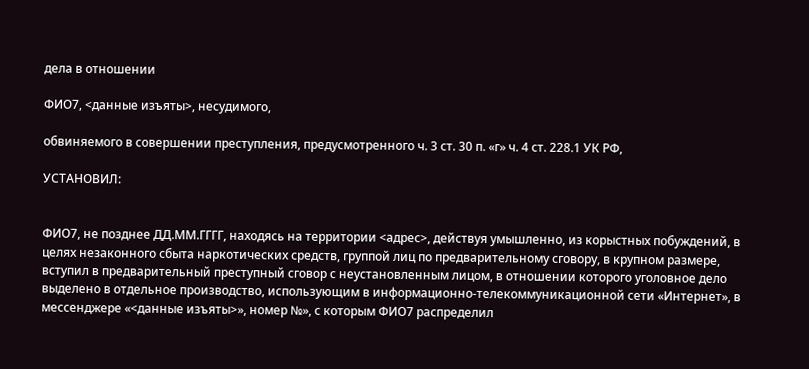дела в отношении

ФИО7, <данные изъяты>, несудимого,

обвиняемого в совершении преступления, предусмотренного ч. 3 ст. 30 п. «г» ч. 4 ст. 228.1 УК РФ,

УСТАНОВИЛ:


ФИО7, не позднее ДД.ММ.ГГГГ, находясь на территории <адрес>, действуя умышленно, из корыстных побуждений, в целях незаконного сбыта наркотических средств, группой лиц по предварительному сговору, в крупном размере, вступил в предварительный преступный сговор с неустановленным лицом, в отношении которого уголовное дело выделено в отдельное производство, использующим в информационно-телекоммуникационной сети «Интернет», в мессенджере «<данные изъяты>», номер №», с которым ФИО7 распределил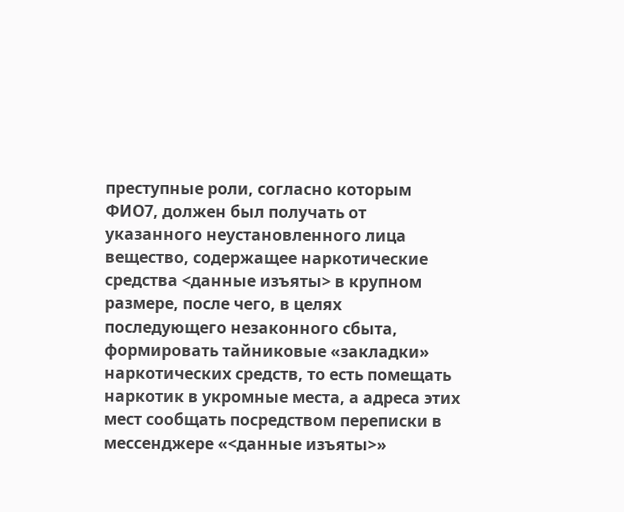преступные роли, согласно которым ФИО7, должен был получать от указанного неустановленного лица вещество, содержащее наркотические средства <данные изъяты> в крупном размере, после чего, в целях последующего незаконного сбыта, формировать тайниковые «закладки» наркотических средств, то есть помещать наркотик в укромные места, а адреса этих мест сообщать посредством переписки в мессенджере «<данные изъяты>»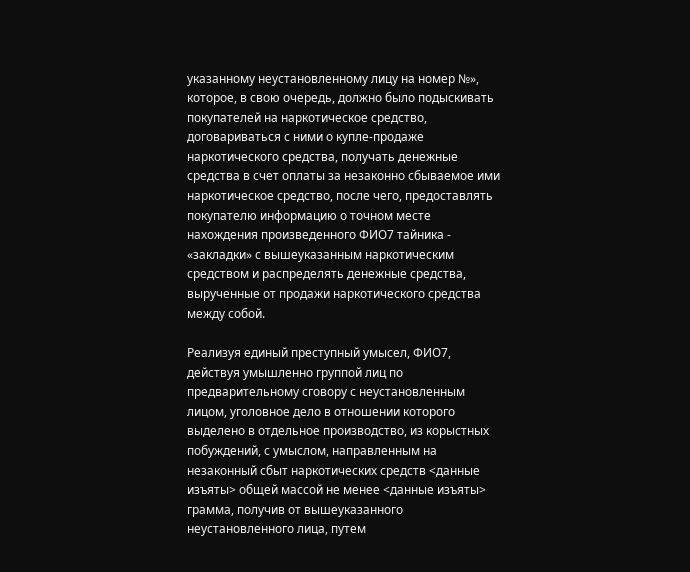указанному неустановленному лицу на номер №», которое, в свою очередь, должно было подыскивать покупателей на наркотическое средство, договариваться с ними о купле-продаже наркотического средства, получать денежные средства в счет оплаты за незаконно сбываемое ими наркотическое средство, после чего, предоставлять покупателю информацию о точном месте нахождения произведенного ФИО7 тайника - «закладки» с вышеуказанным наркотическим средством и распределять денежные средства, вырученные от продажи наркотического средства между собой.

Реализуя единый преступный умысел, ФИО7, действуя умышленно группой лиц по предварительному сговору с неустановленным лицом, уголовное дело в отношении которого выделено в отдельное производство, из корыстных побуждений, с умыслом, направленным на незаконный сбыт наркотических средств <данные изъяты> общей массой не менее <данные изъяты> грамма, получив от вышеуказанного неустановленного лица, путем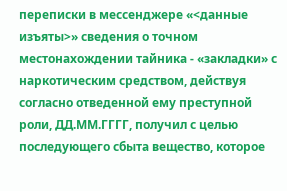переписки в мессенджере «<данные изъяты>» сведения о точном местонахождении тайника - «закладки» с наркотическим средством, действуя согласно отведенной ему преступной роли, ДД.ММ.ГГГГ, получил с целью последующего сбыта вещество, которое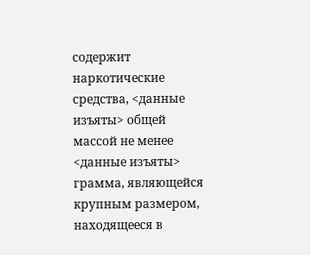содержит наркотические средства, <данные изъяты> общей массой не менее <данные изъяты> грамма, являющейся крупным размером, находящееся в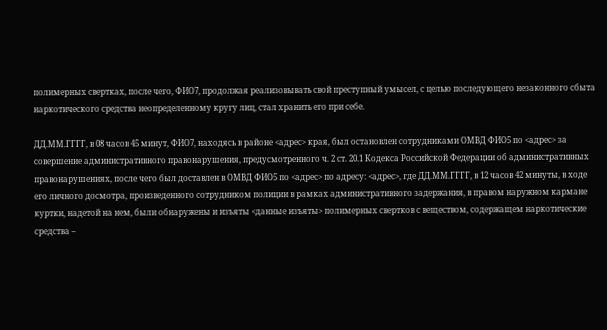полимерных свертках, после чего, ФИО7, продолжая реализовывать свой преступный умысел, с целью последующего незаконного сбыта наркотического средства неопределенному кругу лиц, стал хранить его при себе.

ДД.ММ.ГГГГ, в 08 часов 45 минут, ФИО7, находясь в районе <адрес> края, был остановлен сотрудниками ОМВД ФИО5 по <адрес> за совершение административного правонарушения, предусмотренного ч. 2 ст. 20.1 Кодекса Российской Федерации об административных правонарушениях, после чего был доставлен в ОМВД ФИО5 по <адрес> по адресу: <адрес>, где ДД.ММ.ГГГГ, в 12 часов 42 минуты, в ходе его личного досмотра, произведенного сотрудником полиции в рамках административного задержания, в правом наружном кармане куртки, надетой на нем, были обнаружены и изъяты <данные изъяты> полимерных свертков с веществом, содержащем наркотические средства –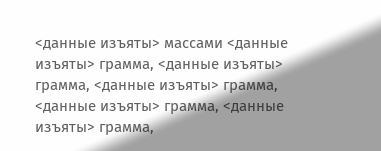<данные изъяты> массами <данные изъяты> грамма, <данные изъяты> грамма, <данные изъяты> грамма, <данные изъяты> грамма, <данные изъяты> грамма,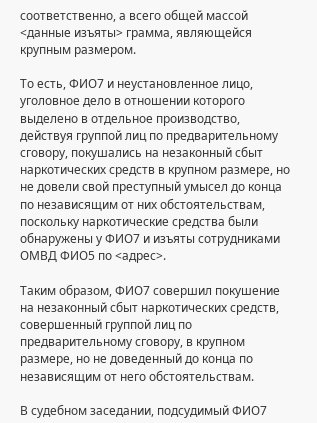соответственно, а всего общей массой <данные изъяты> грамма, являющейся крупным размером.

То есть, ФИО7 и неустановленное лицо, уголовное дело в отношении которого выделено в отдельное производство, действуя группой лиц по предварительному сговору, покушались на незаконный сбыт наркотических средств в крупном размере, но не довели свой преступный умысел до конца по независящим от них обстоятельствам, поскольку наркотические средства были обнаружены у ФИО7 и изъяты сотрудниками ОМВД ФИО5 по <адрес>.

Таким образом, ФИО7 совершил покушение на незаконный сбыт наркотических средств, совершенный группой лиц по предварительному сговору, в крупном размере, но не доведенный до конца по независящим от него обстоятельствам.

В судебном заседании, подсудимый ФИО7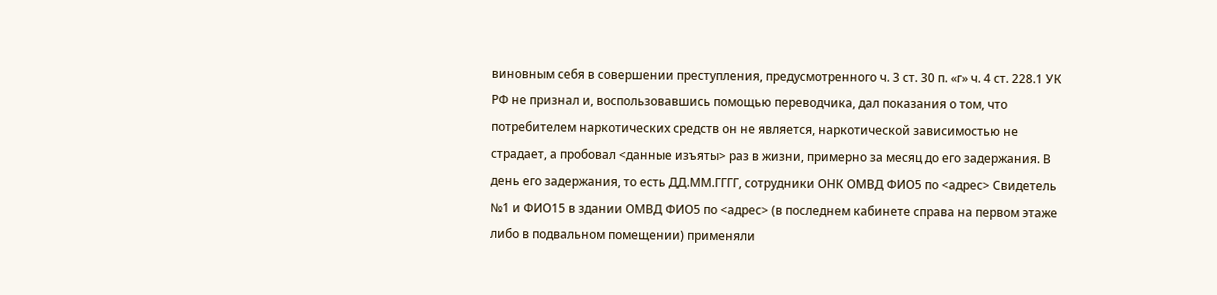виновным себя в совершении преступления, предусмотренного ч. 3 ст. 30 п. «г» ч. 4 ст. 228.1 УК РФ не признал и, воспользовавшись помощью переводчика, дал показания о том, что потребителем наркотических средств он не является, наркотической зависимостью не страдает, а пробовал <данные изъяты> раз в жизни, примерно за месяц до его задержания. В день его задержания, то есть ДД.ММ.ГГГГ, сотрудники ОНК ОМВД ФИО5 по <адрес> Свидетель №1 и ФИО15 в здании ОМВД ФИО5 по <адрес> (в последнем кабинете справа на первом этаже либо в подвальном помещении) применяли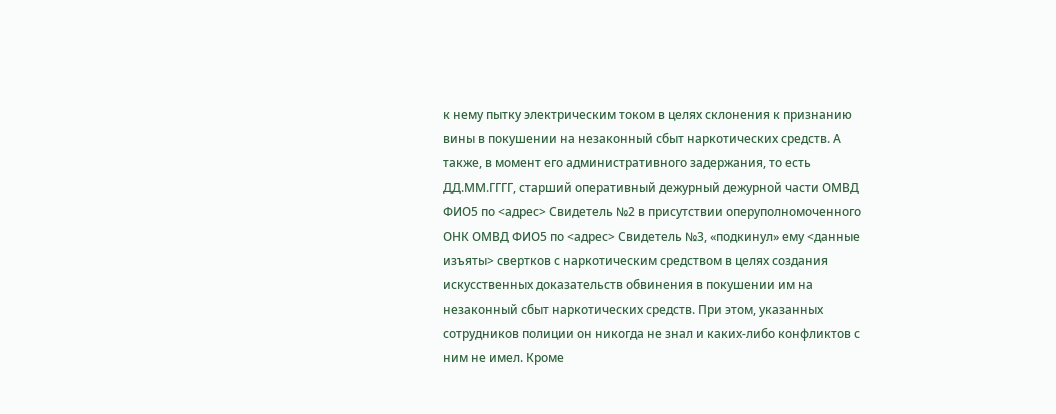к нему пытку электрическим током в целях склонения к признанию вины в покушении на незаконный сбыт наркотических средств. А также, в момент его административного задержания, то есть ДД.ММ.ГГГГ, старший оперативный дежурный дежурной части ОМВД ФИО5 по <адрес> Свидетель №2 в присутствии оперуполномоченного ОНК ОМВД ФИО5 по <адрес> Свидетель №3, «подкинул» ему <данные изъяты> свертков с наркотическим средством в целях создания искусственных доказательств обвинения в покушении им на незаконный сбыт наркотических средств. При этом, указанных сотрудников полиции он никогда не знал и каких-либо конфликтов с ним не имел. Кроме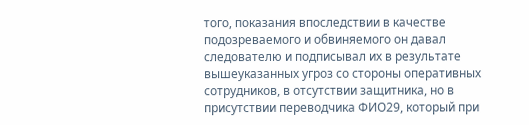того, показания впоследствии в качестве подозреваемого и обвиняемого он давал следователю и подписывал их в результате вышеуказанных угроз со стороны оперативных сотрудников, в отсутствии защитника, но в присутствии переводчика ФИО29, который при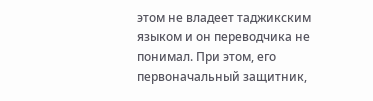этом не владеет таджикским языком и он переводчика не понимал. При этом, его первоначальный защитник,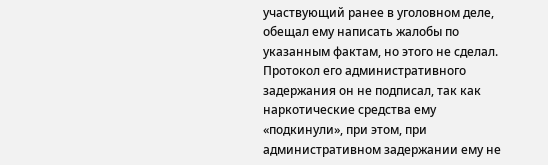участвующий ранее в уголовном деле, обещал ему написать жалобы по указанным фактам, но этого не сделал. Протокол его административного задержания он не подписал, так как наркотические средства ему «подкинули», при этом, при административном задержании ему не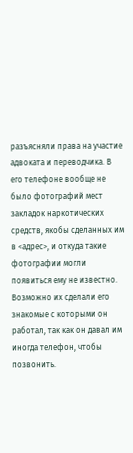разъясняли права на участие адвоката и переводчика. В его телефоне вообще не было фотографий мест закладок наркотических средств, якобы сделанных им в <адрес>, и откуда такие фотографии могли появиться ему не известно. Возможно их сделали его знакомые с которыми он работал, так как он давал им иногда телефон, чтобы позвонить.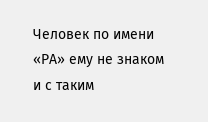Человек по имени «РА» ему не знаком и с таким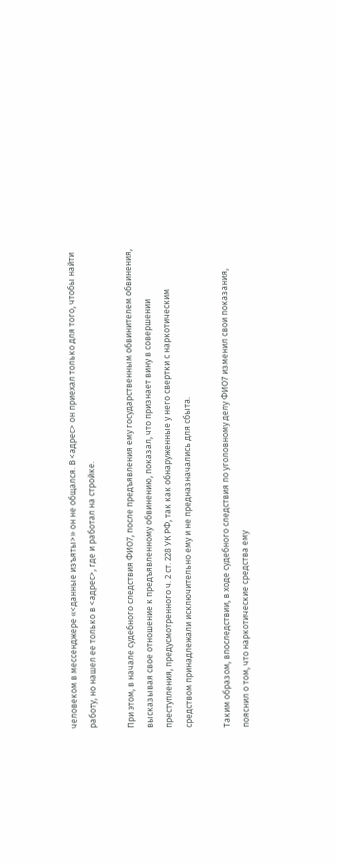человеком в мессенджере «<данные изъяты>» он не общался. В <адрес> он приехал только для того, чтобы найти работу, но нашел ее только в <адрес>, где и работал на стройке.

При этом, в начале судебного следствия ФИО7, после предъявления ему государственным обвинителем обвинения, высказывая свое отношение к предъявленному обвинению, показал, что признает вину в совершении преступления, предусмотренного ч. 2 ст. 228 УК РФ, так как обнаруженные у него свертки с наркотическим средством принадлежали исключительно ему и не предназначались для сбыта.

Таким образом, впоследствии, в ходе судебного следствия по уголовному делу ФИО7 изменил свои показания, пояснил о том, что наркотические средства ему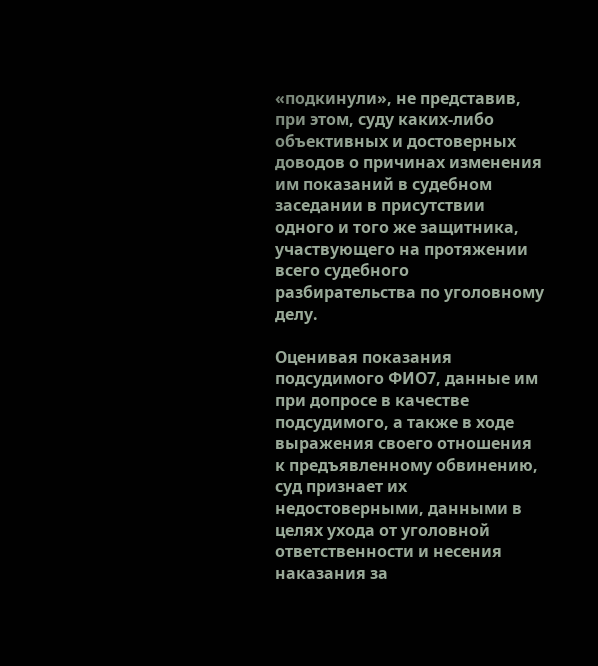«подкинули», не представив, при этом, суду каких-либо объективных и достоверных доводов о причинах изменения им показаний в судебном заседании в присутствии одного и того же защитника, участвующего на протяжении всего судебного разбирательства по уголовному делу.

Оценивая показания подсудимого ФИО7, данные им при допросе в качестве подсудимого, а также в ходе выражения своего отношения к предъявленному обвинению, суд признает их недостоверными, данными в целях ухода от уголовной ответственности и несения наказания за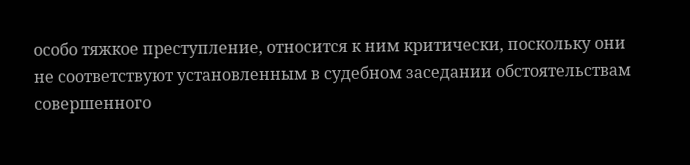особо тяжкое преступление, относится к ним критически, поскольку они не соответствуют установленным в судебном заседании обстоятельствам совершенного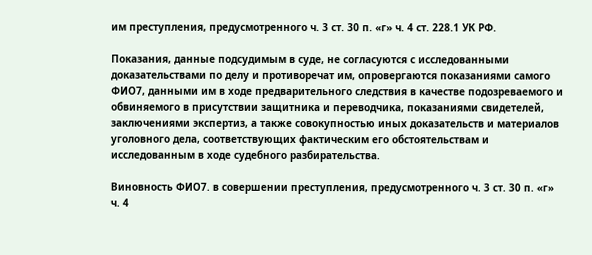им преступления, предусмотренного ч. 3 ст. 30 п. «г» ч. 4 ст. 228.1 УК РФ.

Показания, данные подсудимым в суде, не согласуются с исследованными доказательствами по делу и противоречат им, опровергаются показаниями самого ФИО7, данными им в ходе предварительного следствия в качестве подозреваемого и обвиняемого в присутствии защитника и переводчика, показаниями свидетелей, заключениями экспертиз, а также совокупностью иных доказательств и материалов уголовного дела, соответствующих фактическим его обстоятельствам и исследованным в ходе судебного разбирательства.

Виновность ФИО7. в совершении преступления, предусмотренного ч. 3 ст. 30 п. «г» ч. 4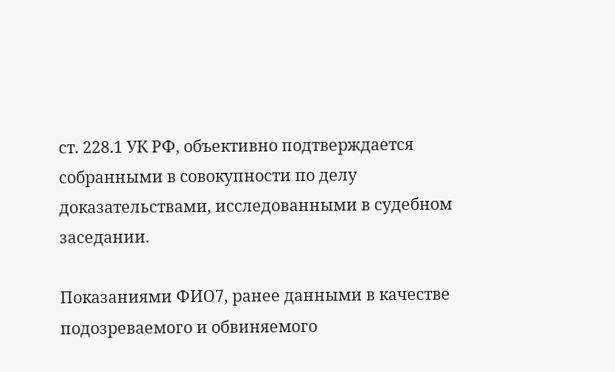ст. 228.1 УК РФ, объективно подтверждается собранными в совокупности по делу доказательствами, исследованными в судебном заседании.

Показаниями ФИО7, ранее данными в качестве подозреваемого и обвиняемого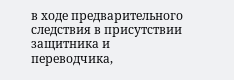в ходе предварительного следствия в присутствии защитника и переводчика,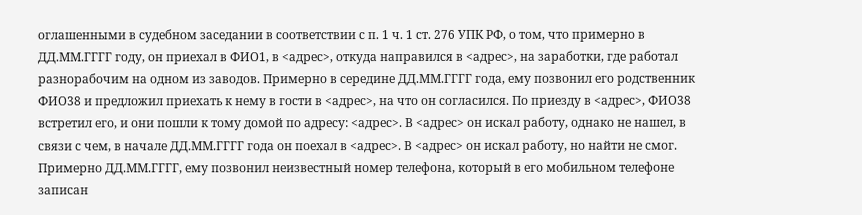оглашенными в судебном заседании в соответствии с п. 1 ч. 1 ст. 276 УПК РФ, о том, что примерно в ДД.ММ.ГГГГ году, он приехал в ФИО1, в <адрес>, откуда направился в <адрес>, на заработки, где работал разнорабочим на одном из заводов. Примерно в середине ДД.ММ.ГГГГ года, ему позвонил его родственник ФИО38 и предложил приехать к нему в гости в <адрес>, на что он согласился. По приезду в <адрес>, ФИО38 встретил его, и они пошли к тому домой по адресу: <адрес>. В <адрес> он искал работу, однако не нашел, в связи с чем, в начале ДД.ММ.ГГГГ года он поехал в <адрес>. В <адрес> он искал работу, но найти не смог. Примерно ДД.ММ.ГГГГ, ему позвонил неизвестный номер телефона, который в его мобильном телефоне записан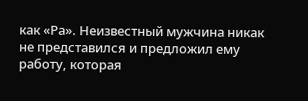как «Ра». Неизвестный мужчина никак не представился и предложил ему работу, которая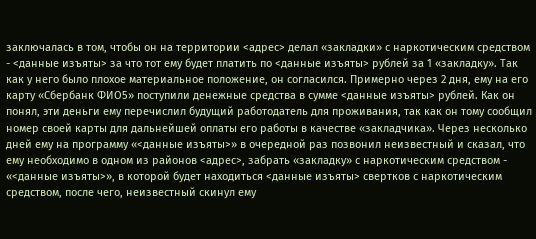заключалась в том, чтобы он на территории <адрес> делал «закладки» с наркотическим средством - <данные изъяты> за что тот ему будет платить по <данные изъяты> рублей за 1 «закладку». Так как у него было плохое материальное положение, он согласился. Примерно через 2 дня, ему на его карту «Сбербанк ФИО5» поступили денежные средства в сумме <данные изъяты> рублей. Как он понял, эти деньги ему перечислил будущий работодатель для проживания, так как он тому сообщил номер своей карты для дальнейшей оплаты его работы в качестве «закладчика». Через несколько дней ему на программу «<данные изъяты>» в очередной раз позвонил неизвестный и сказал, что ему необходимо в одном из районов <адрес>, забрать «закладку» с наркотическим средством - «<данные изъяты>», в которой будет находиться <данные изъяты> свертков с наркотическим средством, после чего, неизвестный скинул ему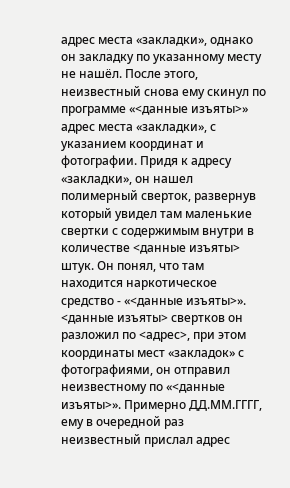адрес места «закладки», однако он закладку по указанному месту не нашёл. После этого, неизвестный снова ему скинул по программе «<данные изъяты>» адрес места «закладки», с указанием координат и фотографии. Придя к адресу «закладки», он нашел полимерный сверток, развернув который увидел там маленькие свертки с содержимым внутри в количестве <данные изъяты> штук. Он понял, что там находится наркотическое средство - «<данные изъяты>». <данные изъяты> свертков он разложил по <адрес>, при этом координаты мест «закладок» с фотографиями, он отправил неизвестному по «<данные изъяты>». Примерно ДД.ММ.ГГГГ, ему в очередной раз неизвестный прислал адрес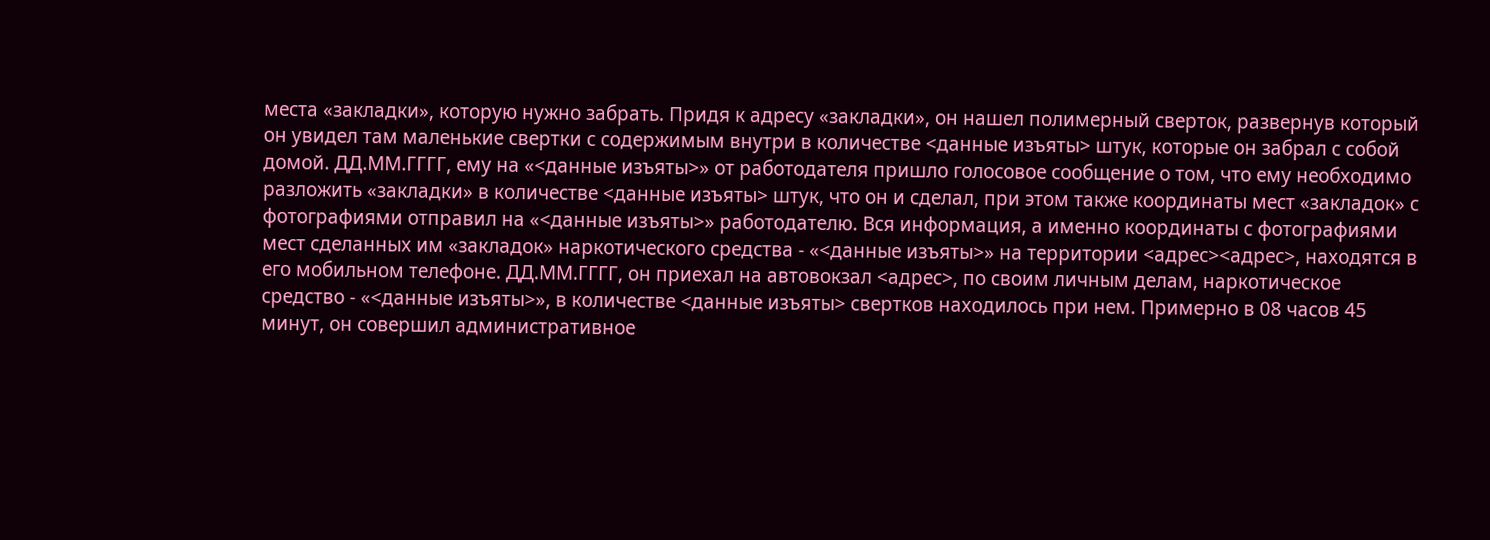места «закладки», которую нужно забрать. Придя к адресу «закладки», он нашел полимерный сверток, развернув который он увидел там маленькие свертки с содержимым внутри в количестве <данные изъяты> штук, которые он забрал с собой домой. ДД.ММ.ГГГГ, ему на «<данные изъяты>» от работодателя пришло голосовое сообщение о том, что ему необходимо разложить «закладки» в количестве <данные изъяты> штук, что он и сделал, при этом также координаты мест «закладок» с фотографиями отправил на «<данные изъяты>» работодателю. Вся информация, а именно координаты с фотографиями мест сделанных им «закладок» наркотического средства - «<данные изъяты>» на территории <адрес><адрес>, находятся в его мобильном телефоне. ДД.ММ.ГГГГ, он приехал на автовокзал <адрес>, по своим личным делам, наркотическое средство - «<данные изъяты>», в количестве <данные изъяты> свертков находилось при нем. Примерно в 08 часов 45 минут, он совершил административное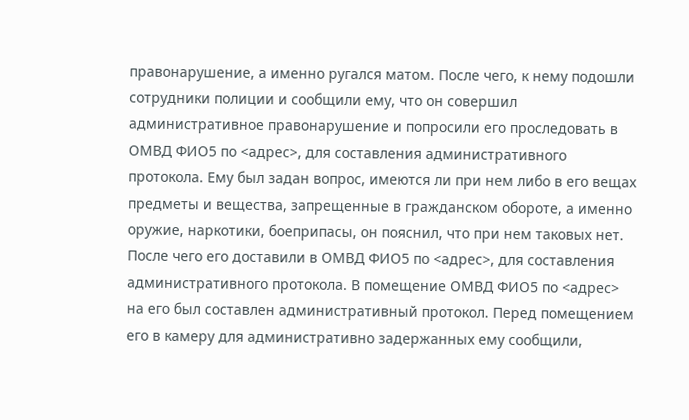правонарушение, а именно ругался матом. После чего, к нему подошли сотрудники полиции и сообщили ему, что он совершил административное правонарушение и попросили его проследовать в ОМВД ФИО5 по <адрес>, для составления административного протокола. Ему был задан вопрос, имеются ли при нем либо в его вещах предметы и вещества, запрещенные в гражданском обороте, а именно оружие, наркотики, боеприпасы, он пояснил, что при нем таковых нет. После чего его доставили в ОМВД ФИО5 по <адрес>, для составления административного протокола. В помещение ОМВД ФИО5 по <адрес> на его был составлен административный протокол. Перед помещением его в камеру для административно задержанных ему сообщили,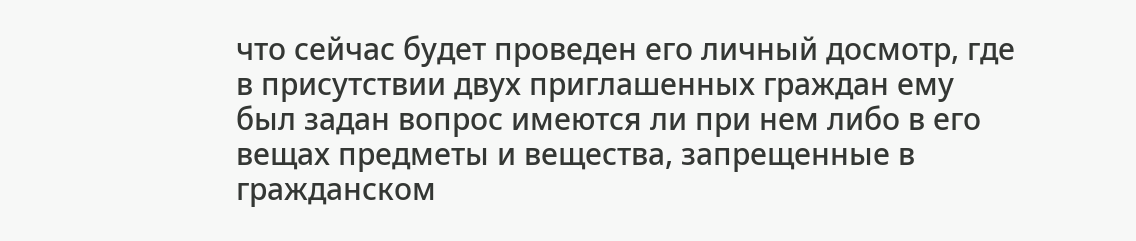что сейчас будет проведен его личный досмотр, где в присутствии двух приглашенных граждан ему был задан вопрос имеются ли при нем либо в его вещах предметы и вещества, запрещенные в гражданском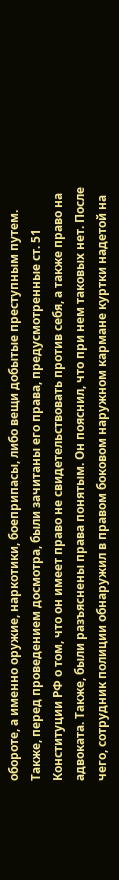обороте, а именно оружие, наркотики, боеприпасы, либо вещи добытые преступным путем. Также, перед проведением досмотра, были зачитаны его права, предусмотренные ст. 51 Конституции РФ о том, что он имеет право не свидетельствовать против себя, а также право на адвоката. Также, были разъяснены права понятым. Он пояснил, что при нем таковых нет. После чего, сотрудник полиции обнаружил в правом боковом наружном кармане куртки надетой на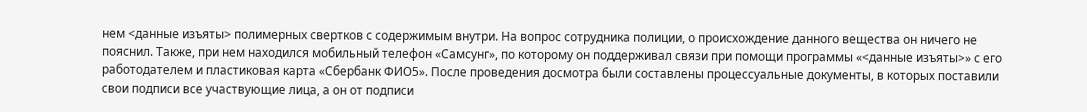нем <данные изъяты> полимерных свертков с содержимым внутри. На вопрос сотрудника полиции, о происхождение данного вещества он ничего не пояснил. Также, при нем находился мобильный телефон «Самсунг», по которому он поддерживал связи при помощи программы «<данные изъяты>» с его работодателем и пластиковая карта «Сбербанк ФИО5». После проведения досмотра были составлены процессуальные документы, в которых поставили свои подписи все участвующие лица, а он от подписи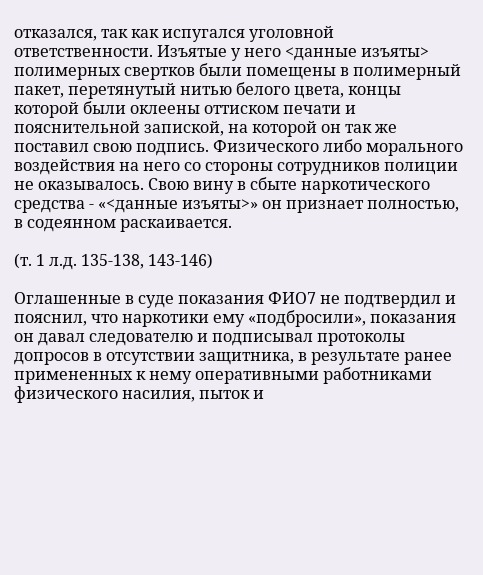отказался, так как испугался уголовной ответственности. Изъятые у него <данные изъяты> полимерных свертков были помещены в полимерный пакет, перетянутый нитью белого цвета, концы которой были оклеены оттиском печати и пояснительной запиской, на которой он так же поставил свою подпись. Физического либо морального воздействия на него со стороны сотрудников полиции не оказывалось. Свою вину в сбыте наркотического средства - «<данные изъяты>» он признает полностью, в содеянном раскаивается.

(т. 1 л.д. 135-138, 143-146)

Оглашенные в суде показания ФИО7 не подтвердил и пояснил, что наркотики ему «подбросили», показания он давал следователю и подписывал протоколы допросов в отсутствии защитника, в результате ранее примененных к нему оперативными работниками физического насилия, пыток и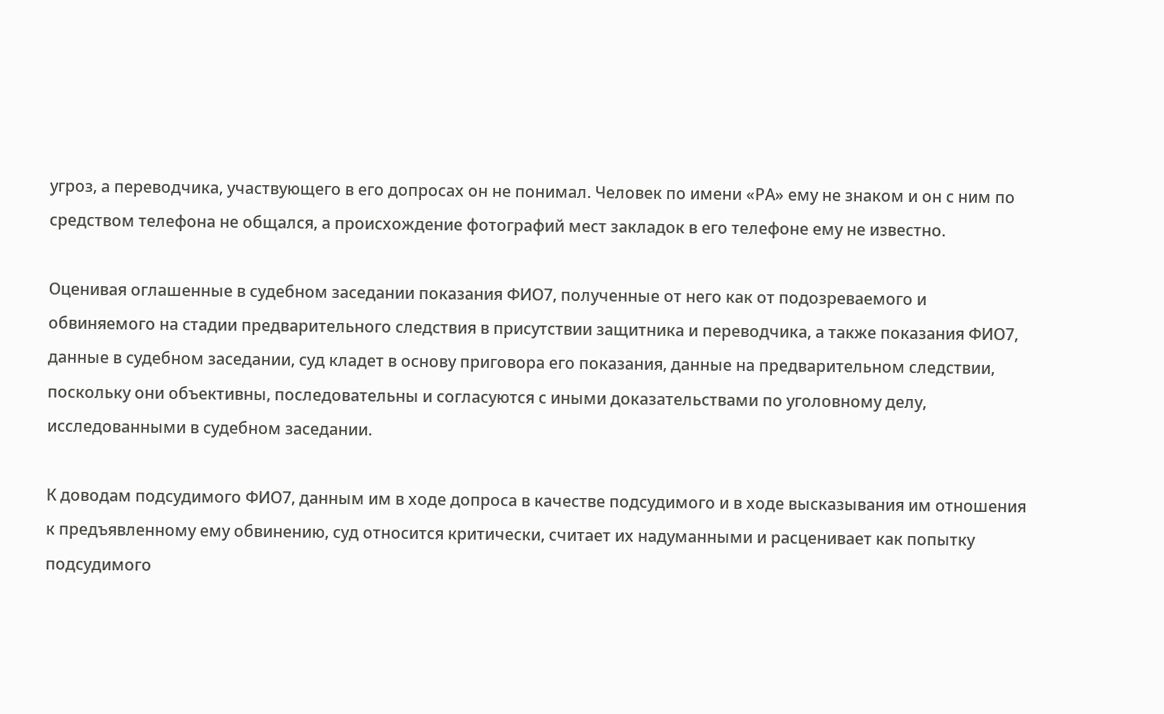угроз, а переводчика, участвующего в его допросах он не понимал. Человек по имени «РА» ему не знаком и он с ним по средством телефона не общался, а происхождение фотографий мест закладок в его телефоне ему не известно.

Оценивая оглашенные в судебном заседании показания ФИО7, полученные от него как от подозреваемого и обвиняемого на стадии предварительного следствия в присутствии защитника и переводчика, а также показания ФИО7, данные в судебном заседании, суд кладет в основу приговора его показания, данные на предварительном следствии, поскольку они объективны, последовательны и согласуются с иными доказательствами по уголовному делу, исследованными в судебном заседании.

К доводам подсудимого ФИО7, данным им в ходе допроса в качестве подсудимого и в ходе высказывания им отношения к предъявленному ему обвинению, суд относится критически, считает их надуманными и расценивает как попытку подсудимого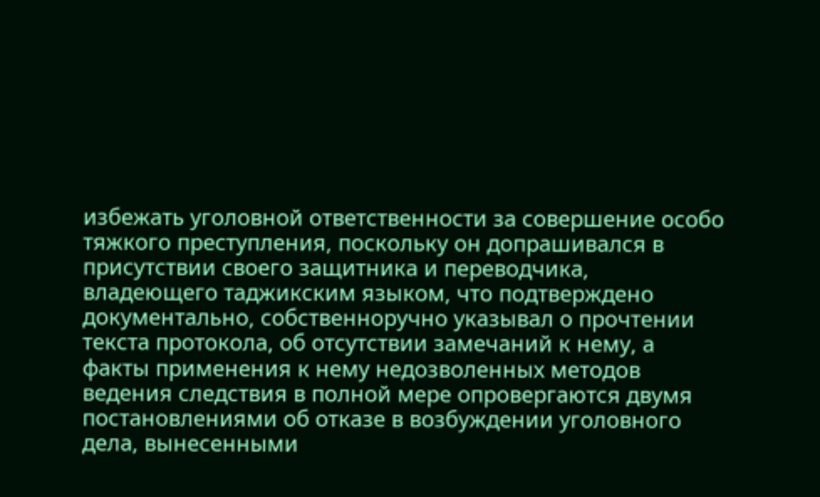избежать уголовной ответственности за совершение особо тяжкого преступления, поскольку он допрашивался в присутствии своего защитника и переводчика, владеющего таджикским языком, что подтверждено документально, собственноручно указывал о прочтении текста протокола, об отсутствии замечаний к нему, а факты применения к нему недозволенных методов ведения следствия в полной мере опровергаются двумя постановлениями об отказе в возбуждении уголовного дела, вынесенными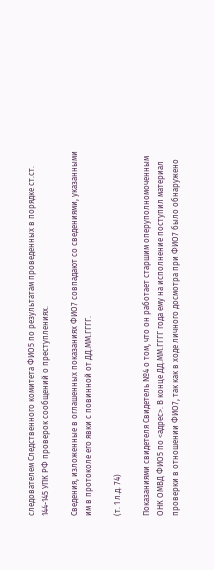следователем Следственного комитета ФИО5 по результатам проведенных в порядке ст.ст. 144-145 УПК РФ проверок сообщений о преступлениях.

Сведения, изложенные в оглашенных показаниях ФИО7 совпадают со сведениями, указанными им в протоколе его явки с повинной от ДД.ММ.ГГГГ.

(т. 1 л.д. 74)

Показаниями свидетеля Свидетель №4 о том, что он работает старшим оперуполномоченным ОНК ОМВД ФИО5 по <адрес>. В конце ДД.ММ.ГГГГ года ему на исполнение поступил материал проверки в отношении ФИО7, так как в ходе личного досмотра при ФИО7 было обнаружено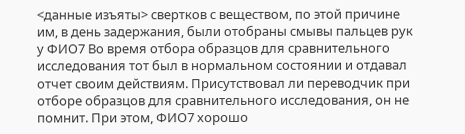<данные изъяты> свертков с веществом, по этой причине им, в день задержания, были отобраны смывы пальцев рук у ФИО7 Во время отбора образцов для сравнительного исследования тот был в нормальном состоянии и отдавал отчет своим действиям. Присутствовал ли переводчик при отборе образцов для сравнительного исследования, он не помнит. При этом, ФИО7 хорошо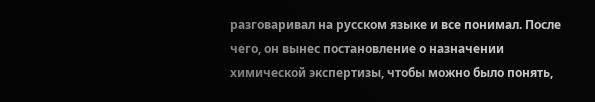разговаривал на русском языке и все понимал. После чего, он вынес постановление о назначении химической экспертизы, чтобы можно было понять,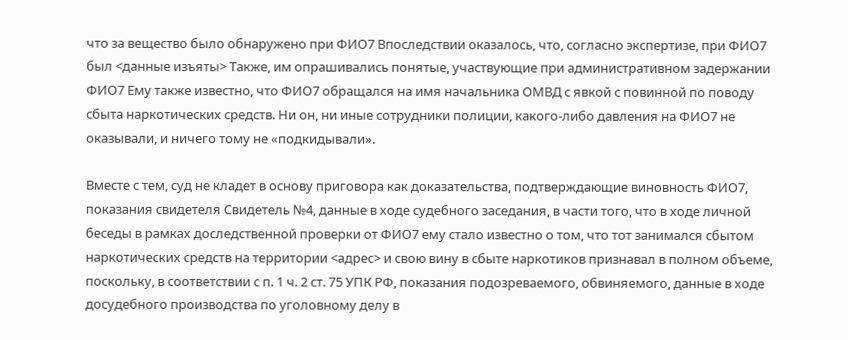что за вещество было обнаружено при ФИО7 Впоследствии оказалось, что, согласно экспертизе, при ФИО7 был <данные изъяты> Также, им опрашивались понятые, участвующие при административном задержании ФИО7 Ему также известно, что ФИО7 обращался на имя начальника ОМВД с явкой с повинной по поводу сбыта наркотических средств. Ни он, ни иные сотрудники полиции, какого-либо давления на ФИО7 не оказывали, и ничего тому не «подкидывали».

Вместе с тем, суд не кладет в основу приговора как доказательства, подтверждающие виновность ФИО7, показания свидетеля Свидетель №4, данные в ходе судебного заседания, в части того, что в ходе личной беседы в рамках доследственной проверки от ФИО7 ему стало известно о том, что тот занимался сбытом наркотических средств на территории <адрес> и свою вину в сбыте наркотиков признавал в полном объеме, поскольку, в соответствии с п. 1 ч. 2 ст. 75 УПК РФ, показания подозреваемого, обвиняемого, данные в ходе досудебного производства по уголовному делу в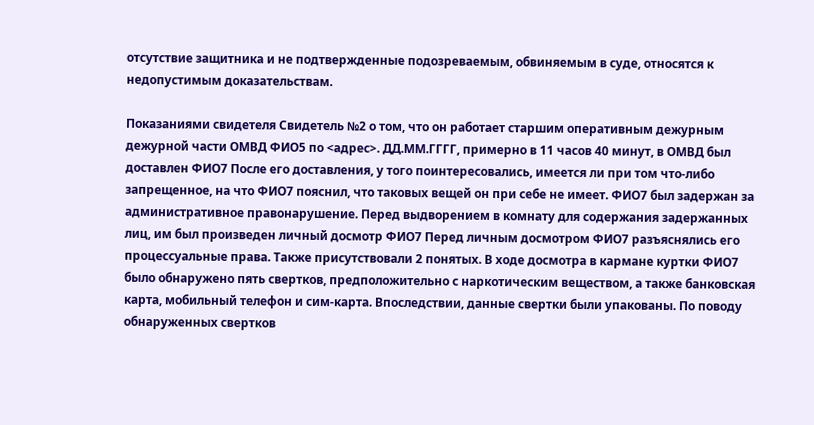отсутствие защитника и не подтвержденные подозреваемым, обвиняемым в суде, относятся к недопустимым доказательствам.

Показаниями свидетеля Свидетель №2 о том, что он работает старшим оперативным дежурным дежурной части ОМВД ФИО5 по <адрес>. ДД.ММ.ГГГГ, примерно в 11 часов 40 минут, в ОМВД был доставлен ФИО7 После его доставления, у того поинтересовались, имеется ли при том что-либо запрещенное, на что ФИО7 пояснил, что таковых вещей он при себе не имеет. ФИО7 был задержан за административное правонарушение. Перед выдворением в комнату для содержания задержанных лиц, им был произведен личный досмотр ФИО7 Перед личным досмотром ФИО7 разъяснялись его процессуальные права. Также присутствовали 2 понятых. В ходе досмотра в кармане куртки ФИО7 было обнаружено пять свертков, предположительно с наркотическим веществом, а также банковская карта, мобильный телефон и сим-карта. Впоследствии, данные свертки были упакованы. По поводу обнаруженных свертков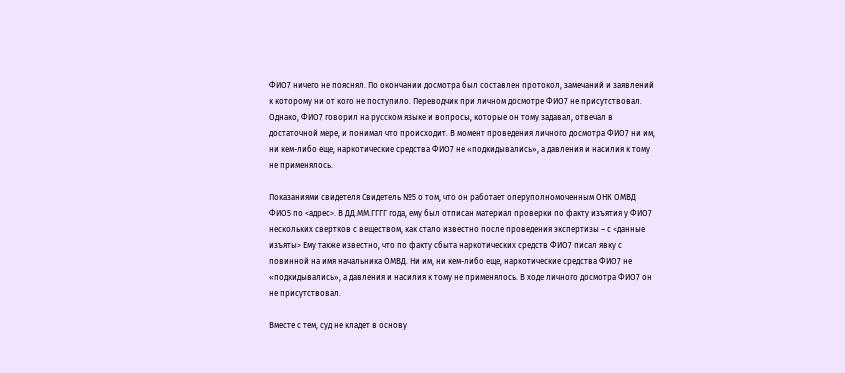ФИО7 ничего не пояснял. По окончании досмотра был составлен протокол, замечаний и заявлений к которому ни от кого не поступило. Переводчик при личном досмотре ФИО7 не присутствовал. Однако, ФИО7 говорил на русском языке и вопросы, которые он тому задавал, отвечал в достаточной мере, и понимал что происходит. В момент проведения личного досмотра ФИО7 ни им, ни кем-либо еще, наркотические средства ФИО7 не «подкидывались», а давления и насилия к тому не применялось.

Показаниями свидетеля Свидетель №5 о том, что он работает оперуполномоченным ОНК ОМВД ФИО5 по <адрес>. В ДД.ММ.ГГГГ года, ему был отписан материал проверки по факту изъятия у ФИО7 нескольких свертков с веществом, как стало известно после проведения экспертизы – с <данные изъяты> Ему также известно, что по факту сбыта наркотических средств ФИО7 писал явку с повинной на имя начальника ОМВД. Ни им, ни кем-либо еще, наркотические средства ФИО7 не «подкидывались», а давления и насилия к тому не применялось. В ходе личного досмотра ФИО7 он не присутствовал.

Вместе с тем, суд не кладет в основу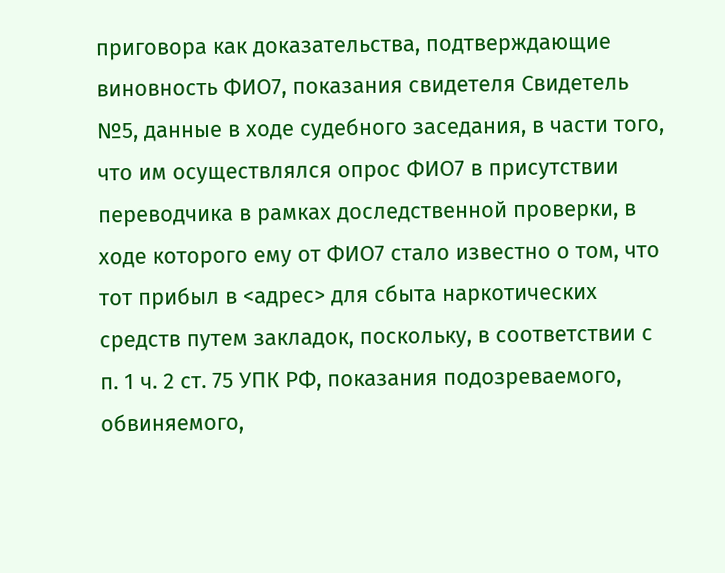приговора как доказательства, подтверждающие виновность ФИО7, показания свидетеля Свидетель №5, данные в ходе судебного заседания, в части того, что им осуществлялся опрос ФИО7 в присутствии переводчика в рамках доследственной проверки, в ходе которого ему от ФИО7 стало известно о том, что тот прибыл в <адрес> для сбыта наркотических средств путем закладок, поскольку, в соответствии с п. 1 ч. 2 ст. 75 УПК РФ, показания подозреваемого, обвиняемого,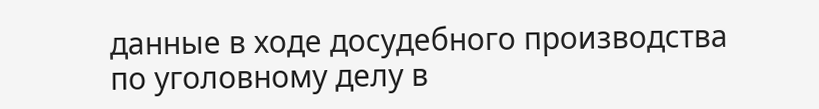данные в ходе досудебного производства по уголовному делу в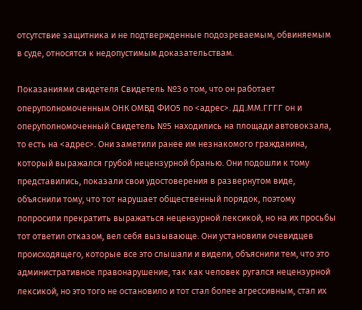отсутствие защитника и не подтвержденные подозреваемым, обвиняемым в суде, относятся к недопустимым доказательствам.

Показаниями свидетеля Свидетель №3 о том, что он работает оперуполномоченным ОНК ОМВД ФИО5 по <адрес>. ДД.ММ.ГГГГ он и оперуполномоченный Свидетель №5 находились на площади автовокзала, то есть на <адрес>. Они заметили ранее им незнакомого гражданина, который выражался грубой нецензурной бранью. Они подошли к тому представились, показали свои удостоверения в развернутом виде, объяснили тому, что тот нарушает общественный порядок, поэтому попросили прекратить выражаться нецензурной лексикой, но на их просьбы тот ответил отказом, вел себя вызывающе. Они установили очевидцев происходящего, которые все это слышали и видели, объяснили тем, что это административное правонарушение, так как человек ругался нецензурной лексикой, но это того не остановило и тот стал более агрессивным, стал их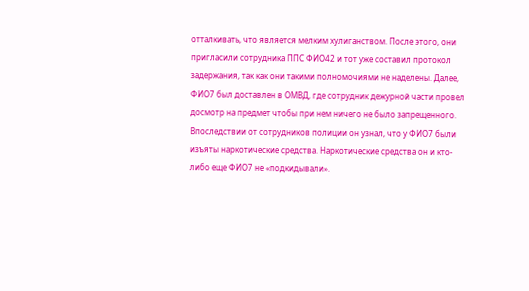отталкивать, что является мелким хулиганством. После этого, они пригласили сотрудника ППС ФИО42 и тот уже составил протокол задержания, так как они такими полномочиями не наделены. Далее, ФИО7 был доставлен в ОМВД, где сотрудник дежурной части провел досмотр на предмет чтобы при нем ничего не было запрещенного. Впоследствии от сотрудников полиции он узнал, что у ФИО7 были изъяты наркотические средства. Наркотические средства он и кто-либо еще ФИО7 не «подкидывали».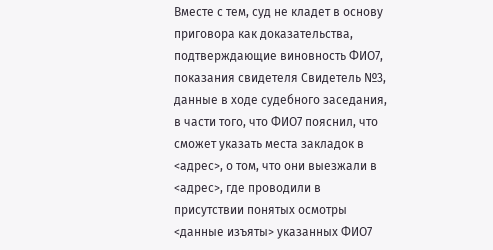Вместе с тем, суд не кладет в основу приговора как доказательства, подтверждающие виновность ФИО7, показания свидетеля Свидетель №3, данные в ходе судебного заседания, в части того, что ФИО7 пояснил, что сможет указать места закладок в <адрес>, о том, что они выезжали в <адрес>, где проводили в присутствии понятых осмотры <данные изъяты> указанных ФИО7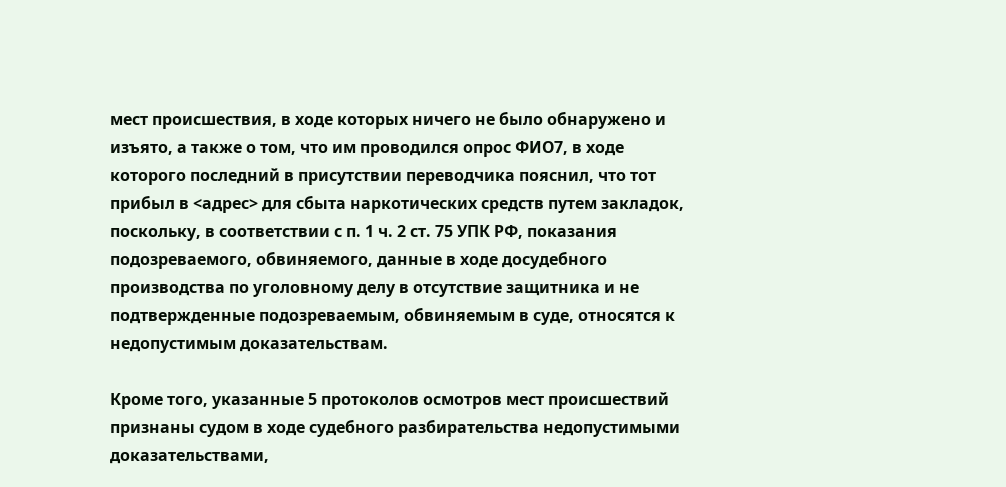мест происшествия, в ходе которых ничего не было обнаружено и изъято, а также о том, что им проводился опрос ФИО7, в ходе которого последний в присутствии переводчика пояснил, что тот прибыл в <адрес> для сбыта наркотических средств путем закладок, поскольку, в соответствии с п. 1 ч. 2 ст. 75 УПК РФ, показания подозреваемого, обвиняемого, данные в ходе досудебного производства по уголовному делу в отсутствие защитника и не подтвержденные подозреваемым, обвиняемым в суде, относятся к недопустимым доказательствам.

Кроме того, указанные 5 протоколов осмотров мест происшествий признаны судом в ходе судебного разбирательства недопустимыми доказательствами,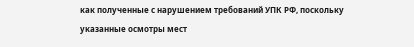как полученные с нарушением требований УПК РФ, поскольку указанные осмотры мест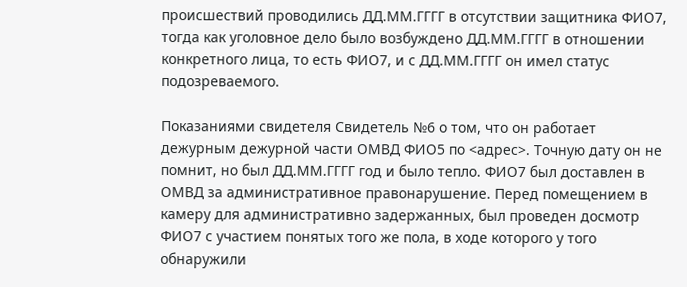происшествий проводились ДД.ММ.ГГГГ в отсутствии защитника ФИО7, тогда как уголовное дело было возбуждено ДД.ММ.ГГГГ в отношении конкретного лица, то есть ФИО7, и с ДД.ММ.ГГГГ он имел статус подозреваемого.

Показаниями свидетеля Свидетель №6 о том, что он работает дежурным дежурной части ОМВД ФИО5 по <адрес>. Точную дату он не помнит, но был ДД.ММ.ГГГГ год и было тепло. ФИО7 был доставлен в ОМВД за административное правонарушение. Перед помещением в камеру для административно задержанных, был проведен досмотр ФИО7 с участием понятых того же пола, в ходе которого у того обнаружили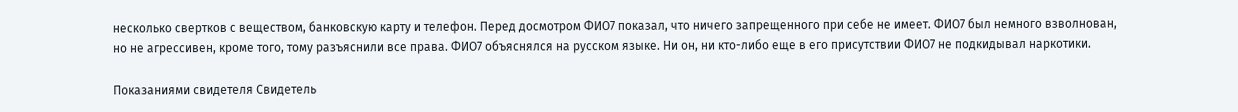несколько свертков с веществом, банковскую карту и телефон. Перед досмотром ФИО7 показал, что ничего запрещенного при себе не имеет. ФИО7 был немного взволнован, но не агрессивен, кроме того, тому разъяснили все права. ФИО7 объяснялся на русском языке. Ни он, ни кто-либо еще в его присутствии ФИО7 не подкидывал наркотики.

Показаниями свидетеля Свидетель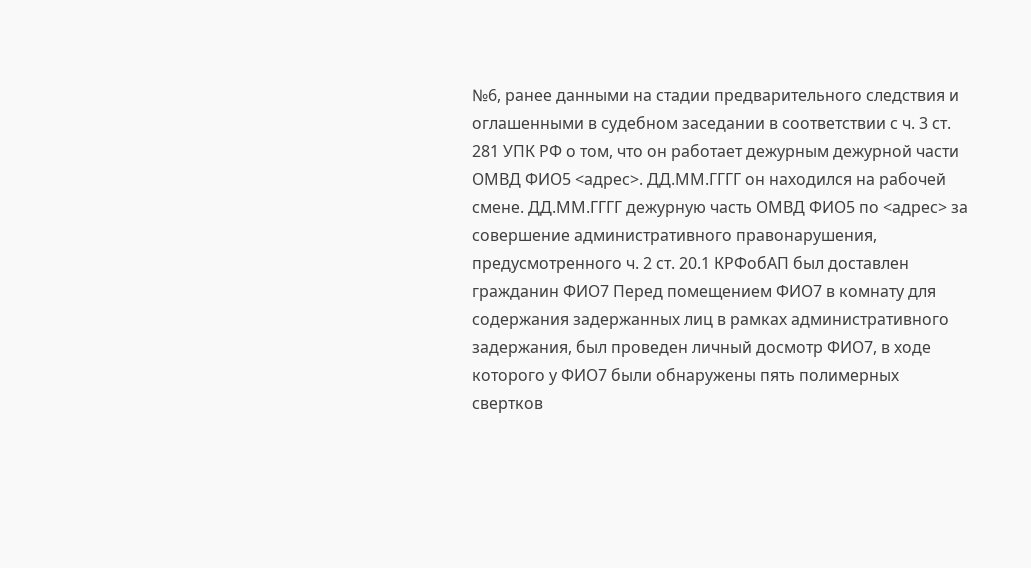№6, ранее данными на стадии предварительного следствия и оглашенными в судебном заседании в соответствии с ч. 3 ст. 281 УПК РФ о том, что он работает дежурным дежурной части ОМВД ФИО5 <адрес>. ДД.ММ.ГГГГ он находился на рабочей смене. ДД.ММ.ГГГГ дежурную часть ОМВД ФИО5 по <адрес> за совершение административного правонарушения, предусмотренного ч. 2 ст. 20.1 КРФобАП был доставлен гражданин ФИО7 Перед помещением ФИО7 в комнату для содержания задержанных лиц в рамках административного задержания, был проведен личный досмотр ФИО7, в ходе которого у ФИО7 были обнаружены пять полимерных свертков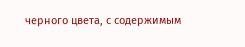черного цвета, с содержимым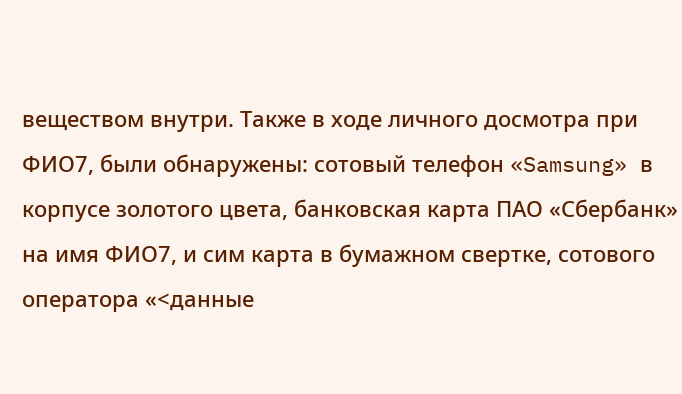веществом внутри. Также в ходе личного досмотра при ФИО7, были обнаружены: сотовый телефон «Samsung» в корпусе золотого цвета, банковская карта ПАО «Сбербанк» на имя ФИО7, и сим карта в бумажном свертке, сотового оператора «<данные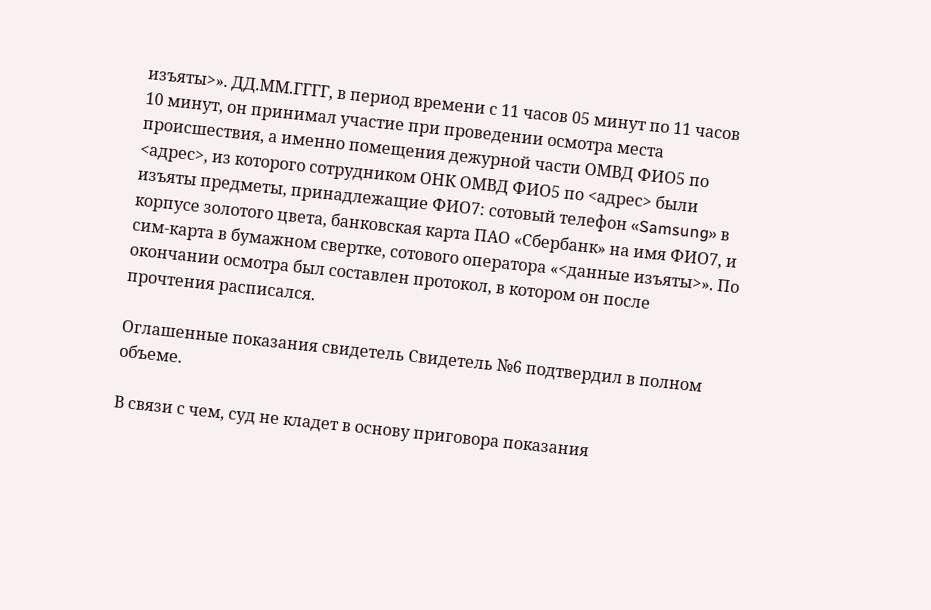изъяты>». ДД.ММ.ГГГГ, в период времени с 11 часов 05 минут по 11 часов 10 минут, он принимал участие при проведении осмотра места происшествия, а именно помещения дежурной части ОМВД ФИО5 по <адрес>, из которого сотрудником ОНК ОМВД ФИО5 по <адрес> были изъяты предметы, принадлежащие ФИО7: сотовый телефон «Samsung» в корпусе золотого цвета, банковская карта ПАО «Сбербанк» на имя ФИО7, и сим-карта в бумажном свертке, сотового оператора «<данные изъяты>». По окончании осмотра был составлен протокол, в котором он после прочтения расписался.

Оглашенные показания свидетель Свидетель №6 подтвердил в полном объеме.

В связи с чем, суд не кладет в основу приговора показания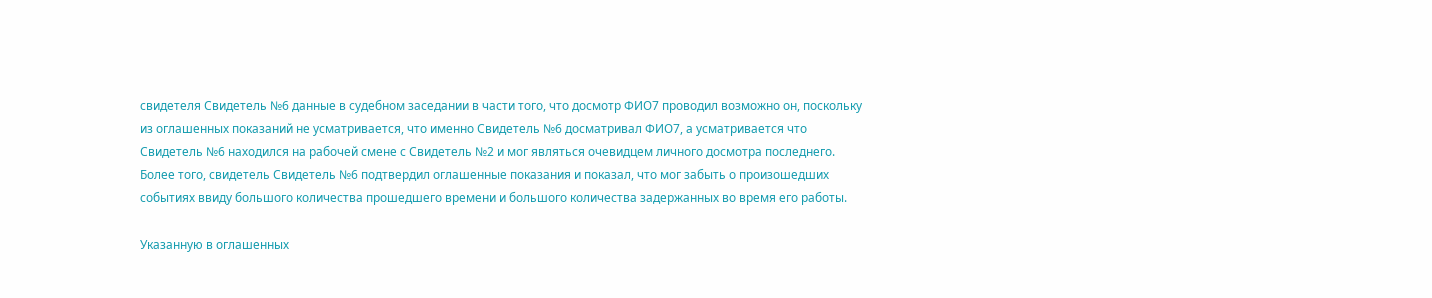свидетеля Свидетель №6 данные в судебном заседании в части того, что досмотр ФИО7 проводил возможно он, поскольку из оглашенных показаний не усматривается, что именно Свидетель №6 досматривал ФИО7, а усматривается что Свидетель №6 находился на рабочей смене с Свидетель №2 и мог являться очевидцем личного досмотра последнего. Более того, свидетель Свидетель №6 подтвердил оглашенные показания и показал, что мог забыть о произошедших событиях ввиду большого количества прошедшего времени и большого количества задержанных во время его работы.

Указанную в оглашенных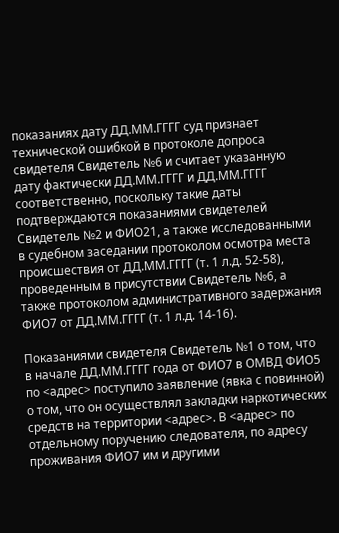показаниях дату ДД.ММ.ГГГГ суд признает технической ошибкой в протоколе допроса свидетеля Свидетель №6 и считает указанную дату фактически ДД.ММ.ГГГГ и ДД.ММ.ГГГГ соответственно, поскольку такие даты подтверждаются показаниями свидетелей Свидетель №2 и ФИО21, а также исследованными в судебном заседании протоколом осмотра места происшествия от ДД.ММ.ГГГГ (т. 1 л.д. 52-58), проведенным в присутствии Свидетель №6, а также протоколом административного задержания ФИО7 от ДД.ММ.ГГГГ (т. 1 л.д. 14-16).

Показаниями свидетеля Свидетель №1 о том, что в начале ДД.ММ.ГГГГ года от ФИО7 в ОМВД ФИО5 по <адрес> поступило заявление (явка с повинной) о том, что он осуществлял закладки наркотических средств на территории <адрес>. В <адрес> по отдельному поручению следователя, по адресу проживания ФИО7 им и другими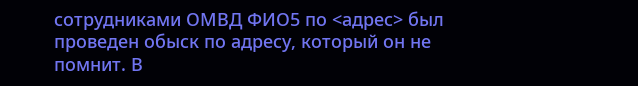сотрудниками ОМВД ФИО5 по <адрес> был проведен обыск по адресу, который он не помнит. В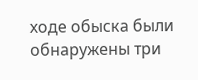ходе обыска были обнаружены три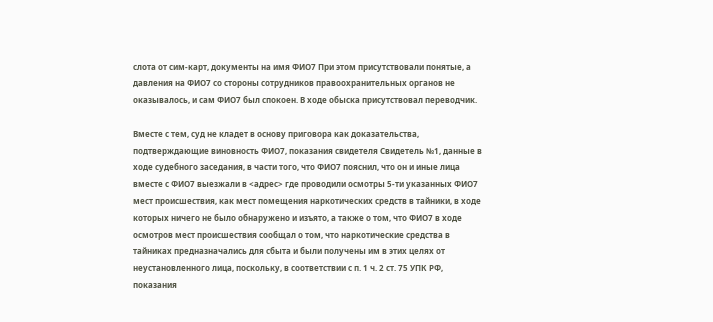слота от сим-карт, документы на имя ФИО7 При этом присутствовали понятые, а давления на ФИО7 со стороны сотрудников правоохранительных органов не оказывалось, и сам ФИО7 был спокоен. В ходе обыска присутствовал переводчик.

Вместе с тем, суд не кладет в основу приговора как доказательства, подтверждающие виновность ФИО7, показания свидетеля Свидетель №1, данные в ходе судебного заседания, в части того, что ФИО7 пояснил, что он и иные лица вместе с ФИО7 выезжали в <адрес> где проводили осмотры 5-ти указанных ФИО7 мест происшествия, как мест помещения наркотических средств в тайники, в ходе которых ничего не было обнаружено и изъято, а также о том, что ФИО7 в ходе осмотров мест происшествия сообщал о том, что наркотические средства в тайниках предназначались для сбыта и были получены им в этих целях от неустановленного лица, поскольку, в соответствии с п. 1 ч. 2 ст. 75 УПК РФ, показания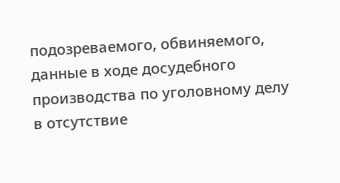подозреваемого, обвиняемого, данные в ходе досудебного производства по уголовному делу в отсутствие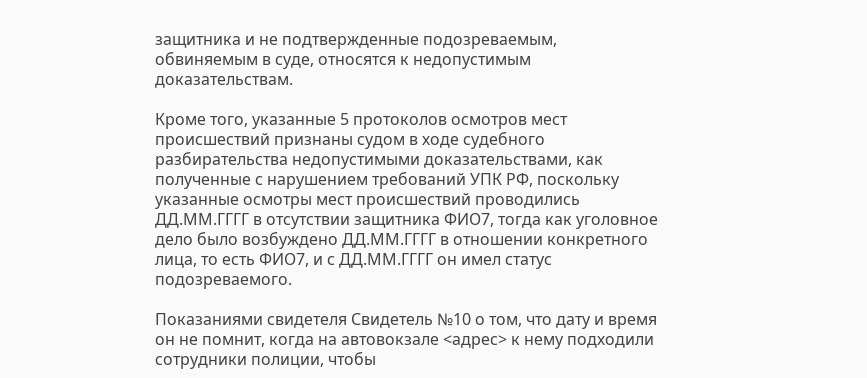защитника и не подтвержденные подозреваемым, обвиняемым в суде, относятся к недопустимым доказательствам.

Кроме того, указанные 5 протоколов осмотров мест происшествий признаны судом в ходе судебного разбирательства недопустимыми доказательствами, как полученные с нарушением требований УПК РФ, поскольку указанные осмотры мест происшествий проводились ДД.ММ.ГГГГ в отсутствии защитника ФИО7, тогда как уголовное дело было возбуждено ДД.ММ.ГГГГ в отношении конкретного лица, то есть ФИО7, и с ДД.ММ.ГГГГ он имел статус подозреваемого.

Показаниями свидетеля Свидетель №10 о том, что дату и время он не помнит, когда на автовокзале <адрес> к нему подходили сотрудники полиции, чтобы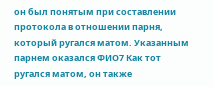он был понятым при составлении протокола в отношении парня, который ругался матом. Указанным парнем оказался ФИО7 Как тот ругался матом, он также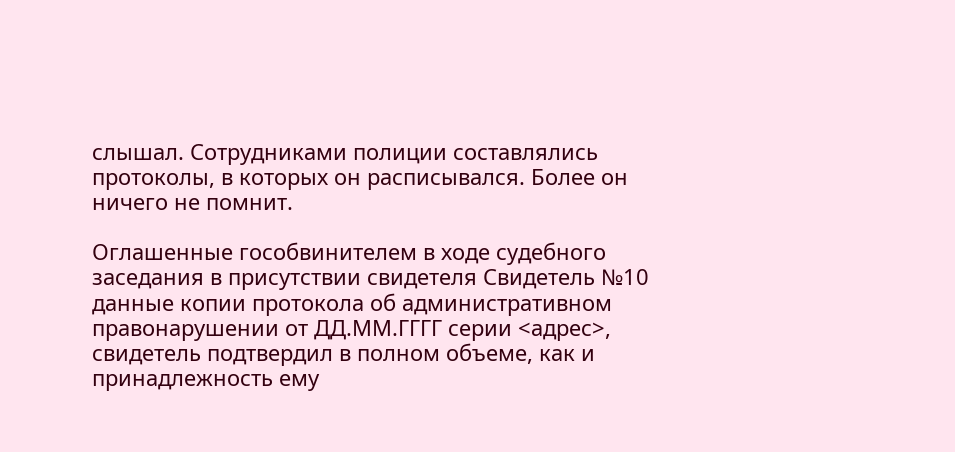слышал. Сотрудниками полиции составлялись протоколы, в которых он расписывался. Более он ничего не помнит.

Оглашенные гособвинителем в ходе судебного заседания в присутствии свидетеля Свидетель №10 данные копии протокола об административном правонарушении от ДД.ММ.ГГГГ серии <адрес>, свидетель подтвердил в полном объеме, как и принадлежность ему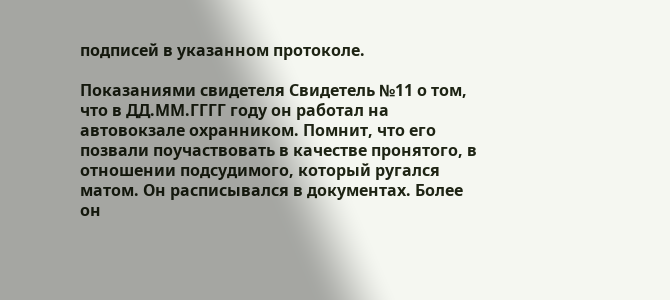подписей в указанном протоколе.

Показаниями свидетеля Свидетель №11 о том, что в ДД.ММ.ГГГГ году он работал на автовокзале охранником. Помнит, что его позвали поучаствовать в качестве пронятого, в отношении подсудимого, который ругался матом. Он расписывался в документах. Более он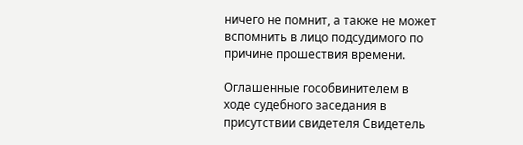ничего не помнит, а также не может вспомнить в лицо подсудимого по причине прошествия времени.

Оглашенные гособвинителем в ходе судебного заседания в присутствии свидетеля Свидетель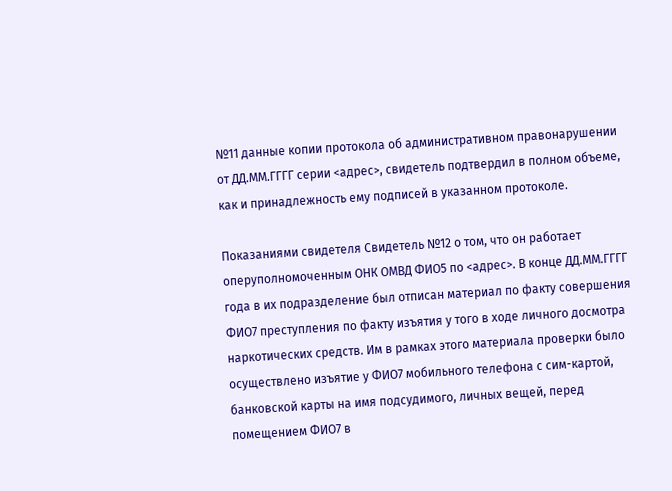№11 данные копии протокола об административном правонарушении от ДД.ММ.ГГГГ серии <адрес>, свидетель подтвердил в полном объеме, как и принадлежность ему подписей в указанном протоколе.

Показаниями свидетеля Свидетель №12 о том, что он работает оперуполномоченным ОНК ОМВД ФИО5 по <адрес>. В конце ДД.ММ.ГГГГ года в их подразделение был отписан материал по факту совершения ФИО7 преступления по факту изъятия у того в ходе личного досмотра наркотических средств. Им в рамках этого материала проверки было осуществлено изъятие у ФИО7 мобильного телефона с сим-картой, банковской карты на имя подсудимого, личных вещей, перед помещением ФИО7 в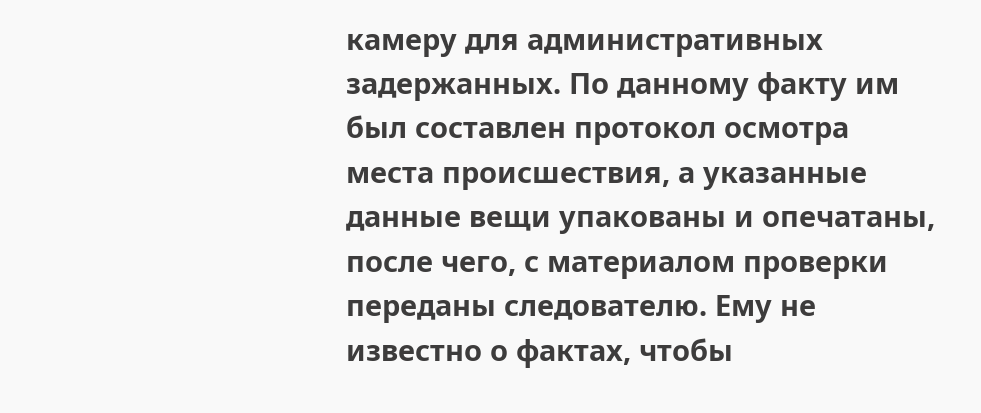камеру для административных задержанных. По данному факту им был составлен протокол осмотра места происшествия, а указанные данные вещи упакованы и опечатаны, после чего, с материалом проверки переданы следователю. Ему не известно о фактах, чтобы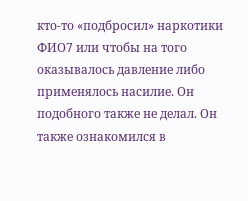кто-то «подбросил» наркотики ФИО7 или чтобы на того оказывалось давление либо применялось насилие. Он подобного также не делал. Он также ознакомился в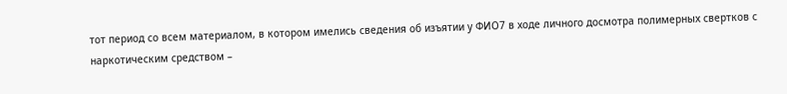тот период со всем материалом, в котором имелись сведения об изъятии у ФИО7 в ходе личного досмотра полимерных свертков с наркотическим средством –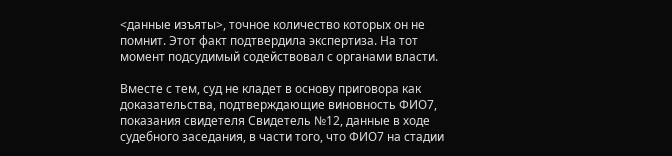<данные изъяты>, точное количество которых он не помнит. Этот факт подтвердила экспертиза. На тот момент подсудимый содействовал с органами власти.

Вместе с тем, суд не кладет в основу приговора как доказательства, подтверждающие виновность ФИО7, показания свидетеля Свидетель №12, данные в ходе судебного заседания, в части того, что ФИО7 на стадии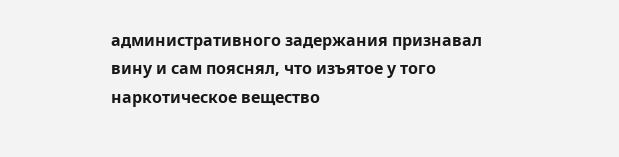административного задержания признавал вину и сам пояснял, что изъятое у того наркотическое вещество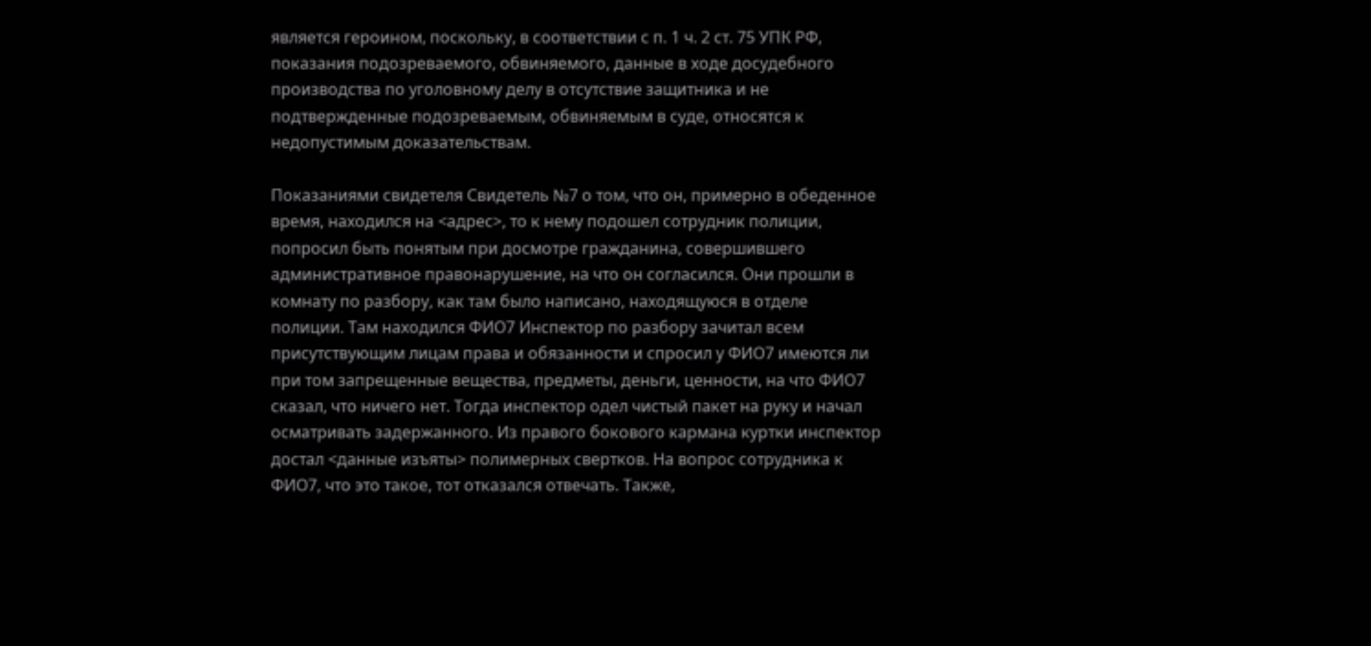является героином, поскольку, в соответствии с п. 1 ч. 2 ст. 75 УПК РФ, показания подозреваемого, обвиняемого, данные в ходе досудебного производства по уголовному делу в отсутствие защитника и не подтвержденные подозреваемым, обвиняемым в суде, относятся к недопустимым доказательствам.

Показаниями свидетеля Свидетель №7 о том, что он, примерно в обеденное время, находился на <адрес>, то к нему подошел сотрудник полиции, попросил быть понятым при досмотре гражданина, совершившего административное правонарушение, на что он согласился. Они прошли в комнату по разбору, как там было написано, находящуюся в отделе полиции. Там находился ФИО7 Инспектор по разбору зачитал всем присутствующим лицам права и обязанности и спросил у ФИО7 имеются ли при том запрещенные вещества, предметы, деньги, ценности, на что ФИО7 сказал, что ничего нет. Тогда инспектор одел чистый пакет на руку и начал осматривать задержанного. Из правого бокового кармана куртки инспектор достал <данные изъяты> полимерных свертков. На вопрос сотрудника к ФИО7, что это такое, тот отказался отвечать. Также,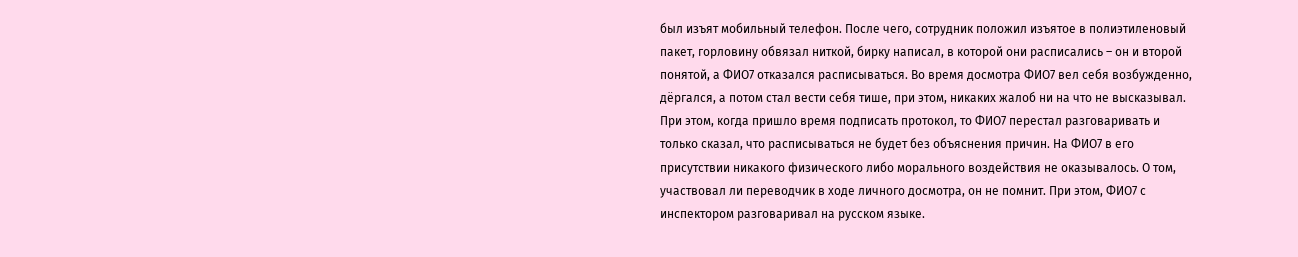был изъят мобильный телефон. После чего, сотрудник положил изъятое в полиэтиленовый пакет, горловину обвязал ниткой, бирку написал, в которой они расписались – он и второй понятой, а ФИО7 отказался расписываться. Во время досмотра ФИО7 вел себя возбужденно, дёргался, а потом стал вести себя тише, при этом, никаких жалоб ни на что не высказывал. При этом, когда пришло время подписать протокол, то ФИО7 перестал разговаривать и только сказал, что расписываться не будет без объяснения причин. На ФИО7 в его присутствии никакого физического либо морального воздействия не оказывалось. О том, участвовал ли переводчик в ходе личного досмотра, он не помнит. При этом, ФИО7 с инспектором разговаривал на русском языке.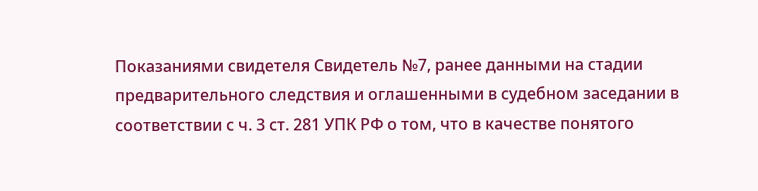Показаниями свидетеля Свидетель №7, ранее данными на стадии предварительного следствия и оглашенными в судебном заседании в соответствии с ч. 3 ст. 281 УПК РФ о том, что в качестве понятого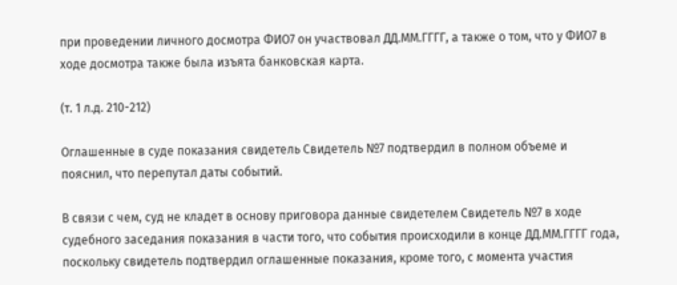при проведении личного досмотра ФИО7 он участвовал ДД.ММ.ГГГГ, а также о том, что у ФИО7 в ходе досмотра также была изъята банковская карта.

(т. 1 л.д. 210-212)

Оглашенные в суде показания свидетель Свидетель №7 подтвердил в полном объеме и пояснил, что перепутал даты событий.

В связи с чем, суд не кладет в основу приговора данные свидетелем Свидетель №7 в ходе судебного заседания показания в части того, что события происходили в конце ДД.ММ.ГГГГ года, поскольку свидетель подтвердил оглашенные показания, кроме того, с момента участия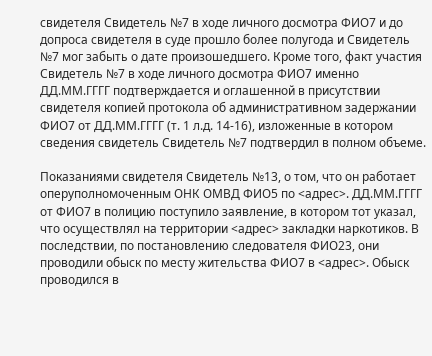свидетеля Свидетель №7 в ходе личного досмотра ФИО7 и до допроса свидетеля в суде прошло более полугода и Свидетель №7 мог забыть о дате произошедшего. Кроме того, факт участия Свидетель №7 в ходе личного досмотра ФИО7 именно ДД.ММ.ГГГГ подтверждается и оглашенной в присутствии свидетеля копией протокола об административном задержании ФИО7 от ДД.ММ.ГГГГ (т. 1 л.д. 14-16), изложенные в котором сведения свидетель Свидетель №7 подтвердил в полном объеме.

Показаниями свидетеля Свидетель №13, о том, что он работает оперуполномоченным ОНК ОМВД ФИО5 по <адрес>. ДД.ММ.ГГГГ от ФИО7 в полицию поступило заявление, в котором тот указал, что осуществлял на территории <адрес> закладки наркотиков. В последствии, по постановлению следователя ФИО23, они проводили обыск по месту жительства ФИО7 в <адрес>. Обыск проводился в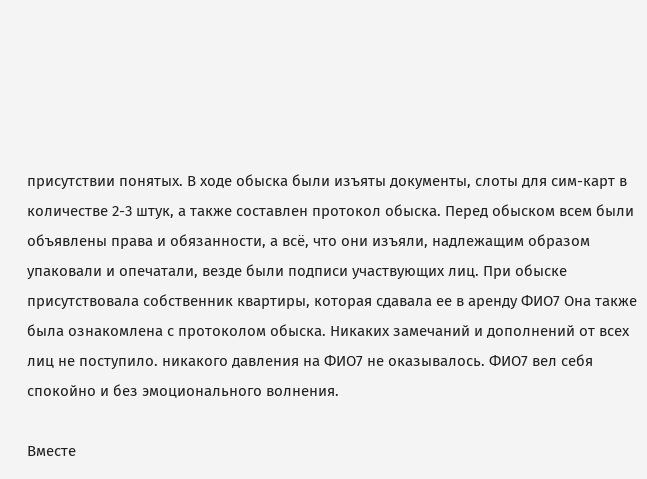присутствии понятых. В ходе обыска были изъяты документы, слоты для сим-карт в количестве 2-3 штук, а также составлен протокол обыска. Перед обыском всем были объявлены права и обязанности, а всё, что они изъяли, надлежащим образом упаковали и опечатали, везде были подписи участвующих лиц. При обыске присутствовала собственник квартиры, которая сдавала ее в аренду ФИО7 Она также была ознакомлена с протоколом обыска. Никаких замечаний и дополнений от всех лиц не поступило. никакого давления на ФИО7 не оказывалось. ФИО7 вел себя спокойно и без эмоционального волнения.

Вместе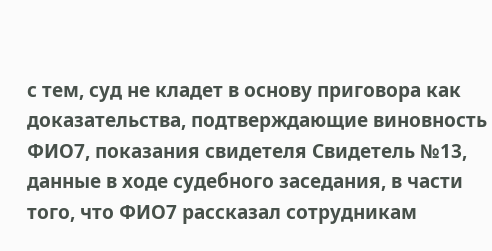с тем, суд не кладет в основу приговора как доказательства, подтверждающие виновность ФИО7, показания свидетеля Свидетель №13, данные в ходе судебного заседания, в части того, что ФИО7 рассказал сотрудникам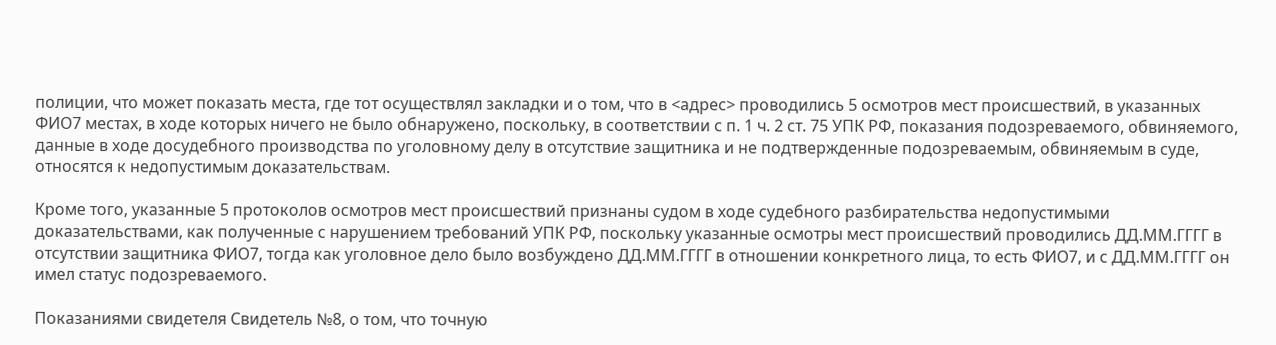полиции, что может показать места, где тот осуществлял закладки и о том, что в <адрес> проводились 5 осмотров мест происшествий, в указанных ФИО7 местах, в ходе которых ничего не было обнаружено, поскольку, в соответствии с п. 1 ч. 2 ст. 75 УПК РФ, показания подозреваемого, обвиняемого, данные в ходе досудебного производства по уголовному делу в отсутствие защитника и не подтвержденные подозреваемым, обвиняемым в суде, относятся к недопустимым доказательствам.

Кроме того, указанные 5 протоколов осмотров мест происшествий признаны судом в ходе судебного разбирательства недопустимыми доказательствами, как полученные с нарушением требований УПК РФ, поскольку указанные осмотры мест происшествий проводились ДД.ММ.ГГГГ в отсутствии защитника ФИО7, тогда как уголовное дело было возбуждено ДД.ММ.ГГГГ в отношении конкретного лица, то есть ФИО7, и с ДД.ММ.ГГГГ он имел статус подозреваемого.

Показаниями свидетеля Свидетель №8, о том, что точную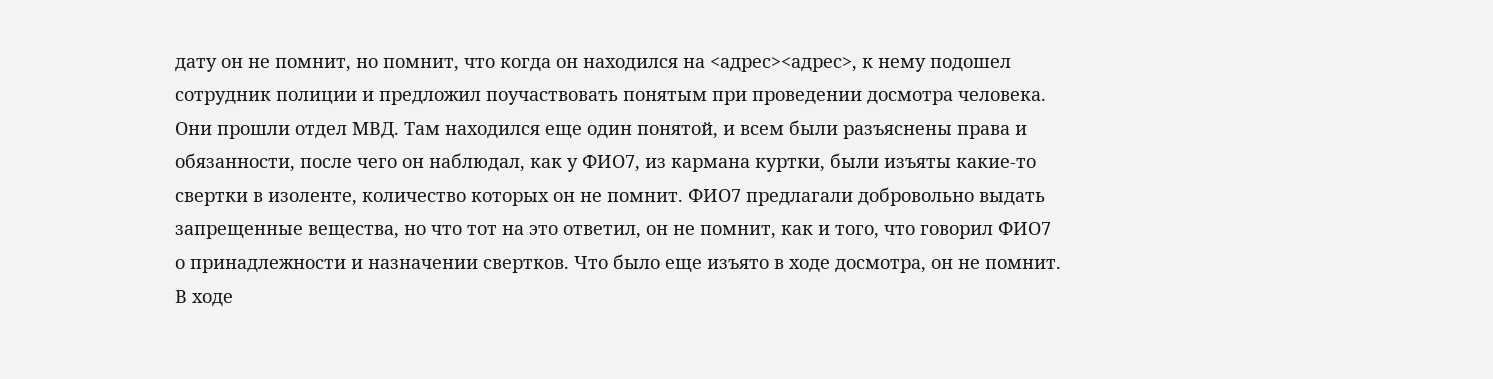дату он не помнит, но помнит, что когда он находился на <адрес><адрес>, к нему подошел сотрудник полиции и предложил поучаствовать понятым при проведении досмотра человека. Они прошли отдел МВД. Там находился еще один понятой, и всем были разъяснены права и обязанности, после чего он наблюдал, как у ФИО7, из кармана куртки, были изъяты какие-то свертки в изоленте, количество которых он не помнит. ФИО7 предлагали добровольно выдать запрещенные вещества, но что тот на это ответил, он не помнит, как и того, что говорил ФИО7 о принадлежности и назначении свертков. Что было еще изъято в ходе досмотра, он не помнит. В ходе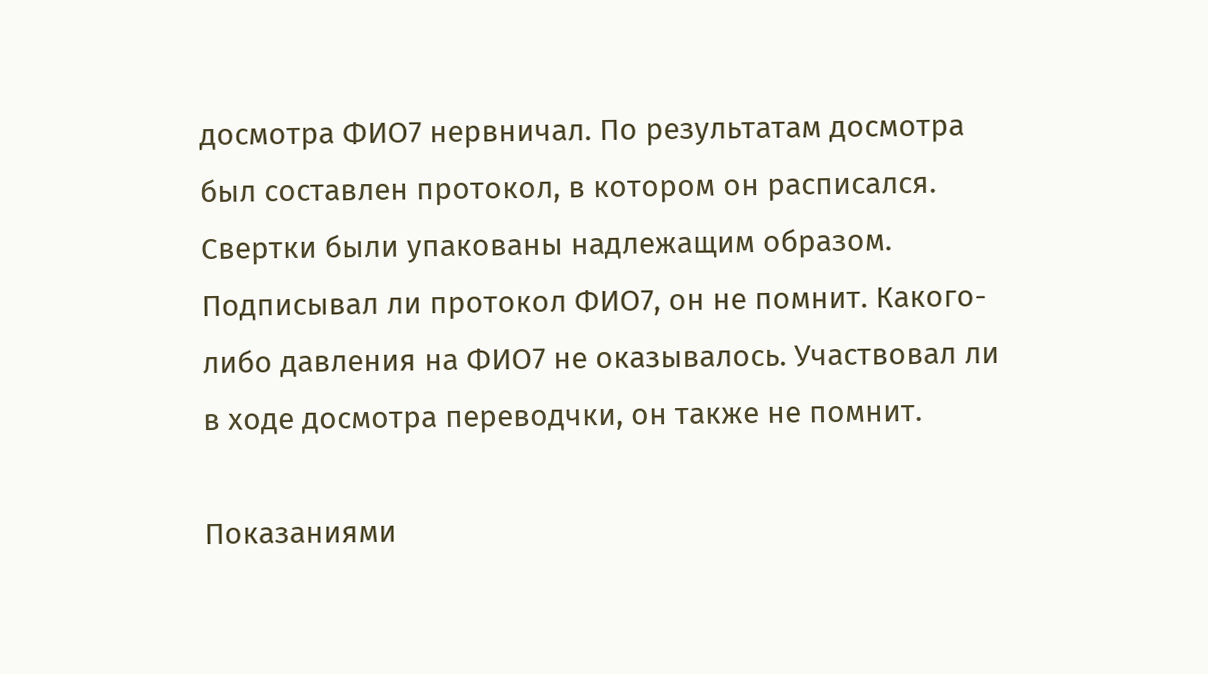досмотра ФИО7 нервничал. По результатам досмотра был составлен протокол, в котором он расписался. Свертки были упакованы надлежащим образом. Подписывал ли протокол ФИО7, он не помнит. Какого-либо давления на ФИО7 не оказывалось. Участвовал ли в ходе досмотра переводчки, он также не помнит.

Показаниями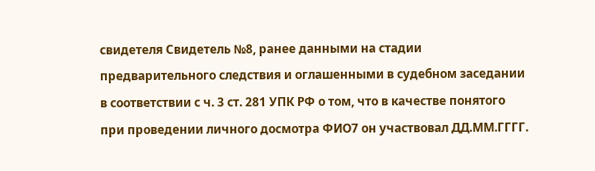свидетеля Свидетель №8, ранее данными на стадии предварительного следствия и оглашенными в судебном заседании в соответствии с ч. 3 ст. 281 УПК РФ о том, что в качестве понятого при проведении личного досмотра ФИО7 он участвовал ДД.ММ.ГГГГ.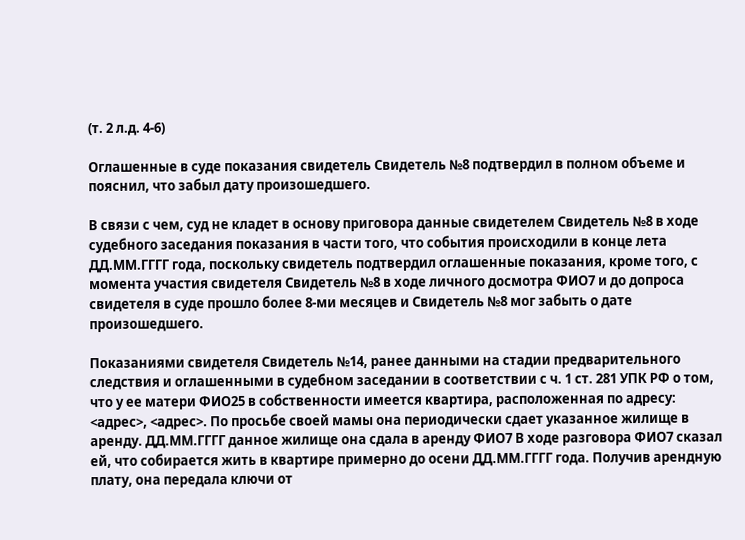(т. 2 л.д. 4-6)

Оглашенные в суде показания свидетель Свидетель №8 подтвердил в полном объеме и пояснил, что забыл дату произошедшего.

В связи с чем, суд не кладет в основу приговора данные свидетелем Свидетель №8 в ходе судебного заседания показания в части того, что события происходили в конце лета ДД.ММ.ГГГГ года, поскольку свидетель подтвердил оглашенные показания, кроме того, с момента участия свидетеля Свидетель №8 в ходе личного досмотра ФИО7 и до допроса свидетеля в суде прошло более 8-ми месяцев и Свидетель №8 мог забыть о дате произошедшего.

Показаниями свидетеля Свидетель №14, ранее данными на стадии предварительного следствия и оглашенными в судебном заседании в соответствии с ч. 1 ст. 281 УПК РФ о том, что у ее матери ФИО25 в собственности имеется квартира, расположенная по адресу: <адрес>, <адрес>. По просьбе своей мамы она периодически сдает указанное жилище в аренду. ДД.ММ.ГГГГ данное жилище она сдала в аренду ФИО7 В ходе разговора ФИО7 сказал ей, что собирается жить в квартире примерно до осени ДД.ММ.ГГГГ года. Получив арендную плату, она передала ключи от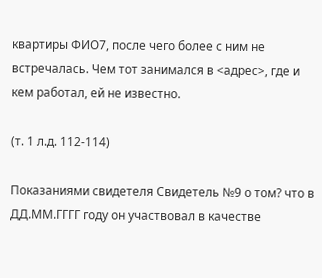квартиры ФИО7, после чего более с ним не встречалась. Чем тот занимался в <адрес>, где и кем работал, ей не известно.

(т. 1 л.д. 112-114)

Показаниями свидетеля Свидетель №9 о том? что в ДД.ММ.ГГГГ году он участвовал в качестве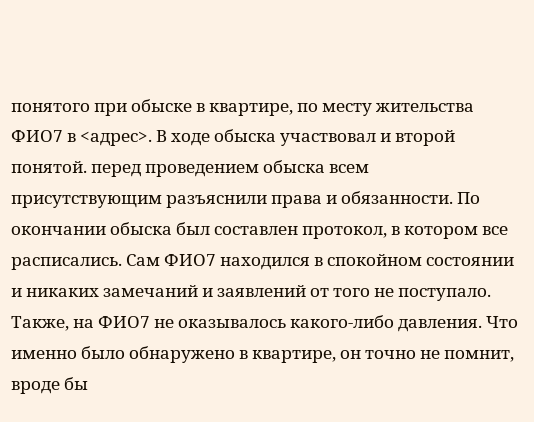понятого при обыске в квартире, по месту жительства ФИО7 в <адрес>. В ходе обыска участвовал и второй понятой. перед проведением обыска всем присутствующим разъяснили права и обязанности. По окончании обыска был составлен протокол, в котором все расписались. Сам ФИО7 находился в спокойном состоянии и никаких замечаний и заявлений от того не поступало. Также, на ФИО7 не оказывалось какого-либо давления. Что именно было обнаружено в квартире, он точно не помнит, вроде бы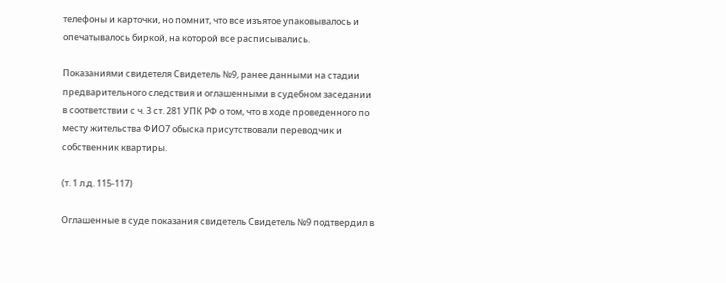телефоны и карточки, но помнит, что все изъятое упаковывалось и опечатывалось биркой, на которой все расписывались.

Показаниями свидетеля Свидетель №9, ранее данными на стадии предварительного следствия и оглашенными в судебном заседании в соответствии с ч. 3 ст. 281 УПК РФ о том, что в ходе проведенного по месту жительства ФИО7 обыска присутствовали переводчик и собственник квартиры.

(т. 1 л.д. 115-117)

Оглашенные в суде показания свидетель Свидетель №9 подтвердил в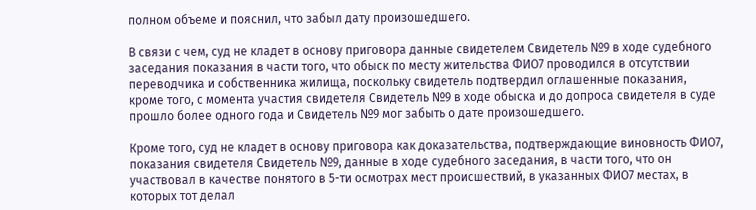полном объеме и пояснил, что забыл дату произошедшего.

В связи с чем, суд не кладет в основу приговора данные свидетелем Свидетель №9 в ходе судебного заседания показания в части того, что обыск по месту жительства ФИО7 проводился в отсутствии переводчика и собственника жилища, поскольку свидетель подтвердил оглашенные показания, кроме того, с момента участия свидетеля Свидетель №9 в ходе обыска и до допроса свидетеля в суде прошло более одного года и Свидетель №9 мог забыть о дате произошедшего.

Кроме того, суд не кладет в основу приговора как доказательства, подтверждающие виновность ФИО7, показания свидетеля Свидетель №9, данные в ходе судебного заседания, в части того, что он участвовал в качестве понятого в 5-ти осмотрах мест происшествий, в указанных ФИО7 местах, в которых тот делал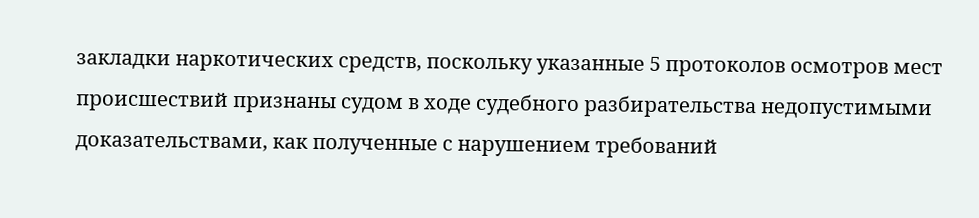закладки наркотических средств, поскольку указанные 5 протоколов осмотров мест происшествий признаны судом в ходе судебного разбирательства недопустимыми доказательствами, как полученные с нарушением требований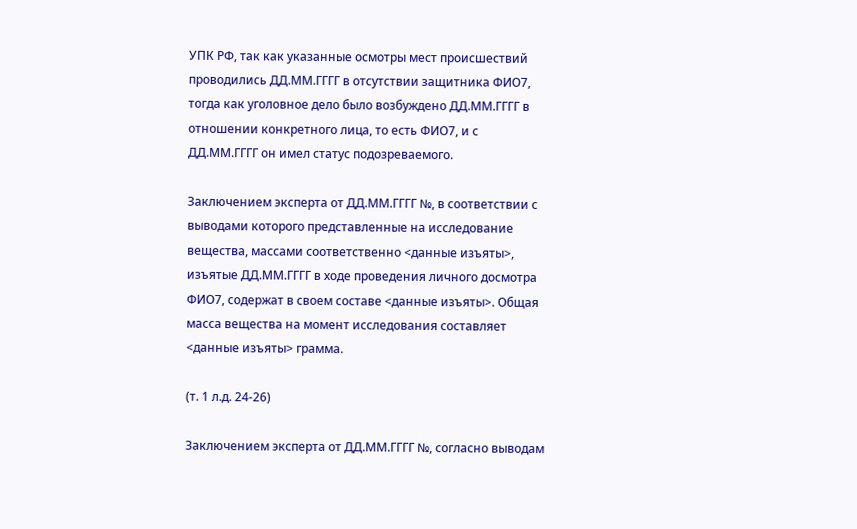УПК РФ, так как указанные осмотры мест происшествий проводились ДД.ММ.ГГГГ в отсутствии защитника ФИО7, тогда как уголовное дело было возбуждено ДД.ММ.ГГГГ в отношении конкретного лица, то есть ФИО7, и с ДД.ММ.ГГГГ он имел статус подозреваемого.

Заключением эксперта от ДД.ММ.ГГГГ №, в соответствии с выводами которого представленные на исследование вещества, массами соответственно <данные изъяты>, изъятые ДД.ММ.ГГГГ в ходе проведения личного досмотра ФИО7, содержат в своем составе <данные изъяты>. Общая масса вещества на момент исследования составляет <данные изъяты> грамма.

(т. 1 л.д. 24-26)

Заключением эксперта от ДД.ММ.ГГГГ №, согласно выводам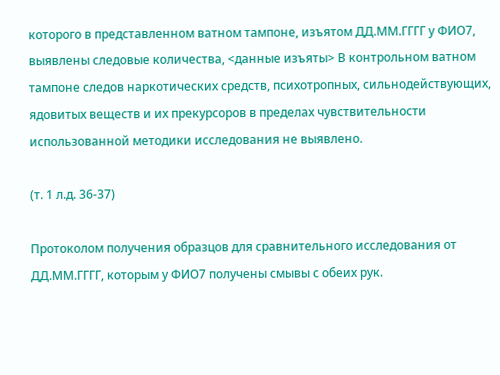которого в представленном ватном тампоне, изъятом ДД.ММ.ГГГГ у ФИО7, выявлены следовые количества, <данные изъяты> В контрольном ватном тампоне следов наркотических средств, психотропных, сильнодействующих, ядовитых веществ и их прекурсоров в пределах чувствительности использованной методики исследования не выявлено.

(т. 1 л.д. 36-37)

Протоколом получения образцов для сравнительного исследования от ДД.ММ.ГГГГ, которым у ФИО7 получены смывы с обеих рук.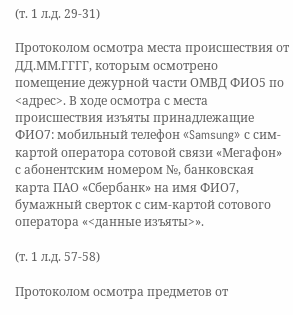(т. 1 л.д. 29-31)

Протоколом осмотра места происшествия от ДД.ММ.ГГГГ, которым осмотрено помещение дежурной части ОМВД ФИО5 по <адрес>. В ходе осмотра с места происшествия изъяты принадлежащие ФИО7: мобильный телефон «Samsung» с сим-картой оператора сотовой связи «Мегафон» с абонентским номером №, банковская карта ПАО «Сбербанк» на имя ФИО7, бумажный сверток с сим-картой сотового оператора «<данные изъяты>».

(т. 1 л.д. 57-58)

Протоколом осмотра предметов от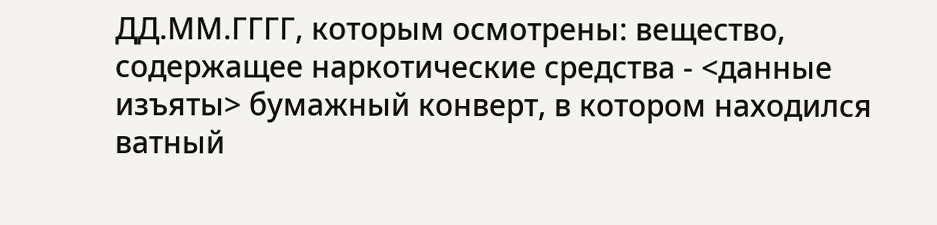ДД.ММ.ГГГГ, которым осмотрены: вещество, содержащее наркотические средства - <данные изъяты> бумажный конверт, в котором находился ватный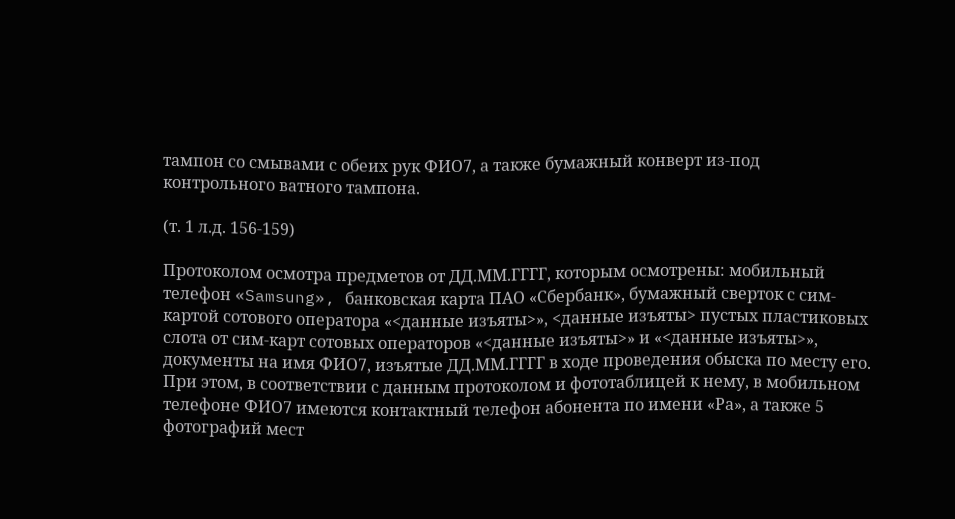тампон со смывами с обеих рук ФИО7, а также бумажный конверт из-под контрольного ватного тампона.

(т. 1 л.д. 156-159)

Протоколом осмотра предметов от ДД.ММ.ГГГГ, которым осмотрены: мобильный телефон «Samsung», банковская карта ПАО «Сбербанк», бумажный сверток с сим-картой сотового оператора «<данные изъяты>», <данные изъяты> пустых пластиковых слота от сим-карт сотовых операторов «<данные изъяты>» и «<данные изъяты>», документы на имя ФИО7, изъятые ДД.ММ.ГГГГ в ходе проведения обыска по месту его. При этом, в соответствии с данным протоколом и фототаблицей к нему, в мобильном телефоне ФИО7 имеются контактный телефон абонента по имени «Ра», а также 5 фотографий мест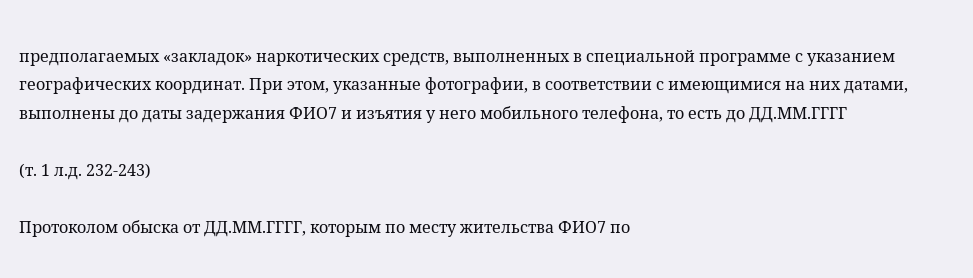предполагаемых «закладок» наркотических средств, выполненных в специальной программе с указанием географических координат. При этом, указанные фотографии, в соответствии с имеющимися на них датами, выполнены до даты задержания ФИО7 и изъятия у него мобильного телефона, то есть до ДД.ММ.ГГГГ

(т. 1 л.д. 232-243)

Протоколом обыска от ДД.ММ.ГГГГ, которым по месту жительства ФИО7 по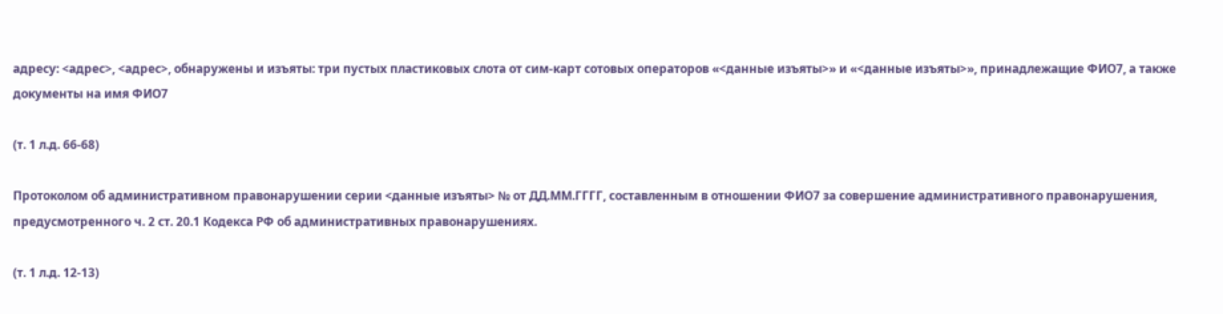адресу: <адрес>, <адрес>, обнаружены и изъяты: три пустых пластиковых слота от сим-карт сотовых операторов «<данные изъяты>» и «<данные изъяты>», принадлежащие ФИО7, а также документы на имя ФИО7

(т. 1 л.д. 66-68)

Протоколом об административном правонарушении серии <данные изъяты> № от ДД.ММ.ГГГГ, составленным в отношении ФИО7 за совершение административного правонарушения, предусмотренного ч. 2 ст. 20.1 Кодекса РФ об административных правонарушениях.

(т. 1 л.д. 12-13)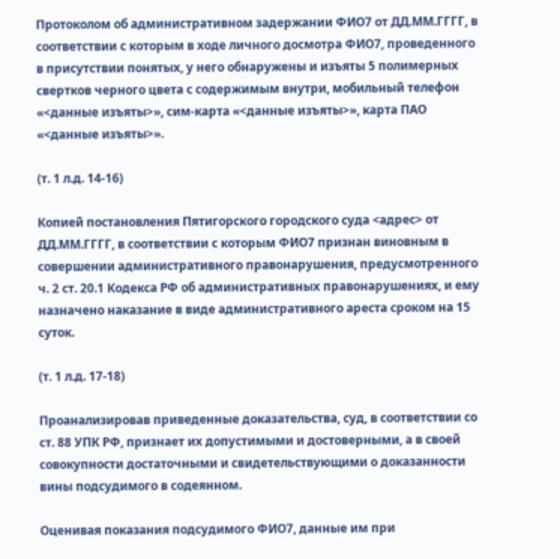Протоколом об административном задержании ФИО7 от ДД.ММ.ГГГГ, в соответствии с которым в ходе личного досмотра ФИО7, проведенного в присутствии понятых, у него обнаружены и изъяты 5 полимерных свертков черного цвета с содержимым внутри, мобильный телефон «<данные изъяты>», сим-карта «<данные изъяты>», карта ПАО «<данные изъяты>».

(т. 1 л.д. 14-16)

Копией постановления Пятигорского городского суда <адрес> от ДД.ММ.ГГГГ, в соответствии с которым ФИО7 признан виновным в совершении административного правонарушения, предусмотренного ч. 2 ст. 20.1 Кодекса РФ об административных правонарушениях, и ему назначено наказание в виде административного ареста сроком на 15 суток.

(т. 1 л.д. 17-18)

Проанализировав приведенные доказательства, суд, в соответствии со ст. 88 УПК РФ, признает их допустимыми и достоверными, а в своей совокупности достаточными и свидетельствующими о доказанности вины подсудимого в содеянном.

Оценивая показания подсудимого ФИО7, данные им при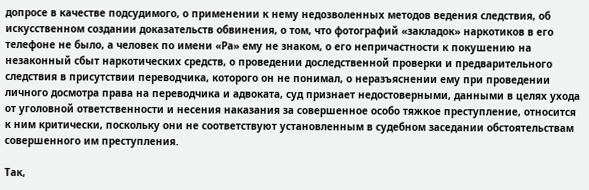допросе в качестве подсудимого, о применении к нему недозволенных методов ведения следствия, об искусственном создании доказательств обвинения, о том, что фотографий «закладок» наркотиков в его телефоне не было, а человек по имени «Ра» ему не знаком, о его непричастности к покушению на незаконный сбыт наркотических средств, о проведении доследственной проверки и предварительного следствия в присутствии переводчика, которого он не понимал, о неразъяснении ему при проведении личного досмотра права на переводчика и адвоката, суд признает недостоверными, данными в целях ухода от уголовной ответственности и несения наказания за совершенное особо тяжкое преступление, относится к ним критически, поскольку они не соответствуют установленным в судебном заседании обстоятельствам совершенного им преступления.

Так,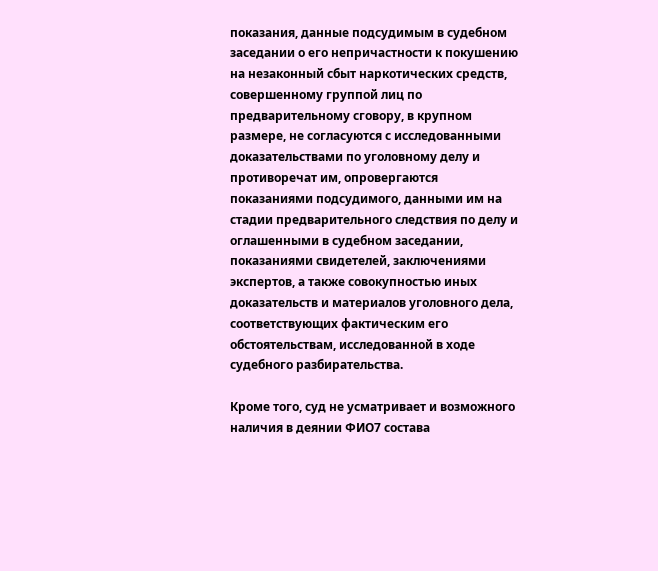показания, данные подсудимым в судебном заседании о его непричастности к покушению на незаконный сбыт наркотических средств, совершенному группой лиц по предварительному сговору, в крупном размере, не согласуются с исследованными доказательствами по уголовному делу и противоречат им, опровергаются показаниями подсудимого, данными им на стадии предварительного следствия по делу и оглашенными в судебном заседании, показаниями свидетелей, заключениями экспертов, а также совокупностью иных доказательств и материалов уголовного дела, соответствующих фактическим его обстоятельствам, исследованной в ходе судебного разбирательства.

Кроме того, суд не усматривает и возможного наличия в деянии ФИО7 состава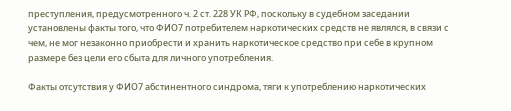преступления, предусмотренного ч. 2 ст. 228 УК РФ, поскольку в судебном заседании установлены факты того, что ФИО7 потребителем наркотических средств не являлся, в связи с чем, не мог незаконно приобрести и хранить наркотическое средство при себе в крупном размере без цели его сбыта для личного употребления.

Факты отсутствия у ФИО7 абстинентного синдрома, тяги к употреблению наркотических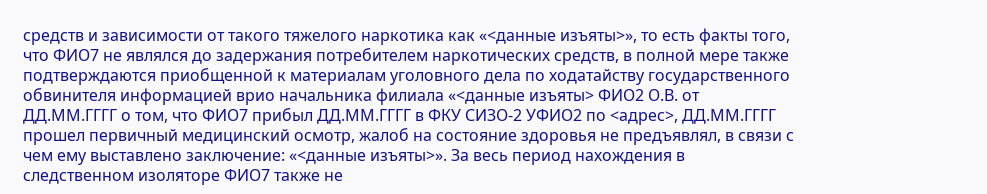средств и зависимости от такого тяжелого наркотика как «<данные изъяты>», то есть факты того, что ФИО7 не являлся до задержания потребителем наркотических средств, в полной мере также подтверждаются приобщенной к материалам уголовного дела по ходатайству государственного обвинителя информацией врио начальника филиала «<данные изъяты> ФИО2 О.В. от ДД.ММ.ГГГГ о том, что ФИО7 прибыл ДД.ММ.ГГГГ в ФКУ СИЗО-2 УФИО2 по <адрес>, ДД.ММ.ГГГГ прошел первичный медицинский осмотр, жалоб на состояние здоровья не предъявлял, в связи с чем ему выставлено заключение: «<данные изъяты>». За весь период нахождения в следственном изоляторе ФИО7 также не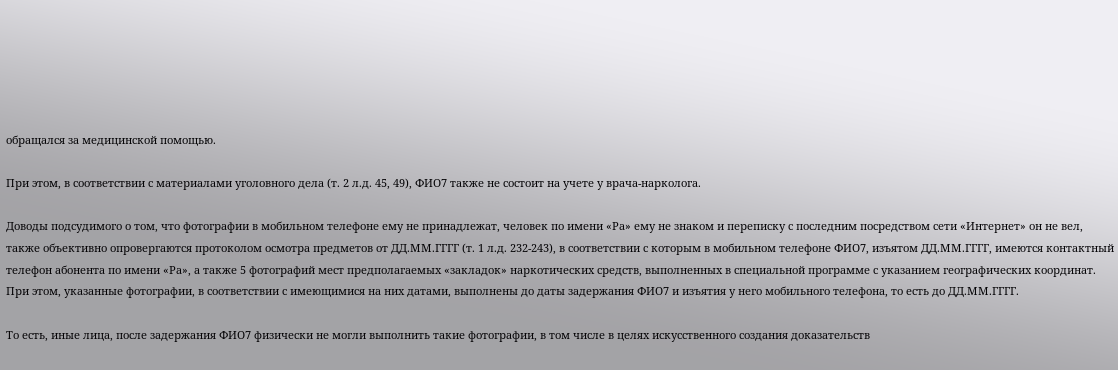обращался за медицинской помощью.

При этом, в соответствии с материалами уголовного дела (т. 2 л.д. 45, 49), ФИО7 также не состоит на учете у врача-нарколога.

Доводы подсудимого о том, что фотографии в мобильном телефоне ему не принадлежат, человек по имени «Ра» ему не знаком и переписку с последним посредством сети «Интернет» он не вел, также объективно опровергаются протоколом осмотра предметов от ДД.ММ.ГГГГ (т. 1 л.д. 232-243), в соответствии с которым в мобильном телефоне ФИО7, изъятом ДД.ММ.ГГГГ, имеются контактный телефон абонента по имени «Ра», а также 5 фотографий мест предполагаемых «закладок» наркотических средств, выполненных в специальной программе с указанием географических координат. При этом, указанные фотографии, в соответствии с имеющимися на них датами, выполнены до даты задержания ФИО7 и изъятия у него мобильного телефона, то есть до ДД.ММ.ГГГГ.

То есть, иные лица, после задержания ФИО7 физически не могли выполнить такие фотографии, в том числе в целях искусственного создания доказательств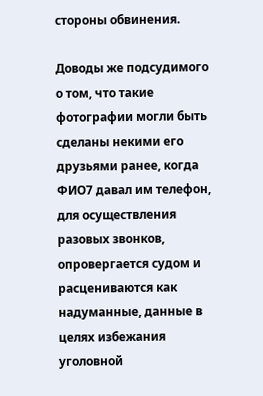стороны обвинения.

Доводы же подсудимого о том, что такие фотографии могли быть сделаны некими его друзьями ранее, когда ФИО7 давал им телефон, для осуществления разовых звонков, опровергается судом и расцениваются как надуманные, данные в целях избежания уголовной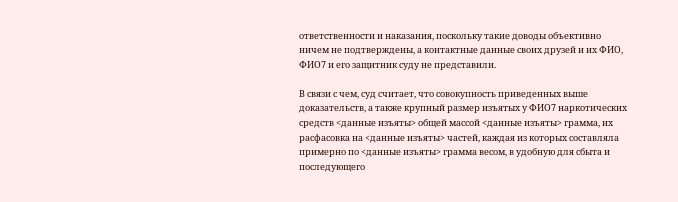ответственности и наказания, поскольку такие доводы объективно ничем не подтверждены, а контактные данные своих друзей и их ФИО, ФИО7 и его защитник суду не представили.

В связи с чем, суд считает, что совокупность приведенных выше доказательств, а также крупный размер изъятых у ФИО7 наркотических средств <данные изъяты> общей массой <данные изъяты> грамма, их расфасовка на <данные изъяты> частей, каждая из которых составляла примерно по <данные изъяты> грамма весом, в удобную для сбыта и последующего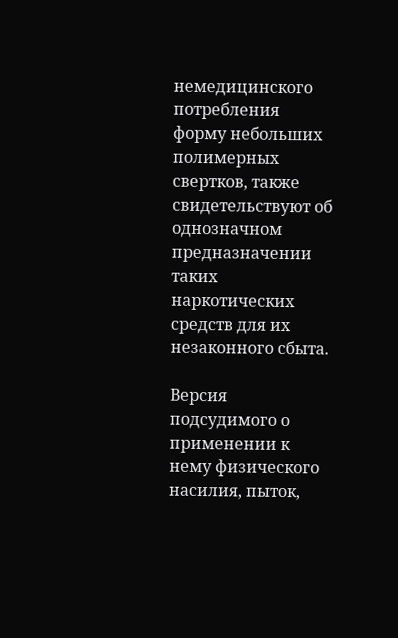немедицинского потребления форму небольших полимерных свертков, также свидетельствуют об однозначном предназначении таких наркотических средств для их незаконного сбыта.

Версия подсудимого о применении к нему физического насилия, пыток,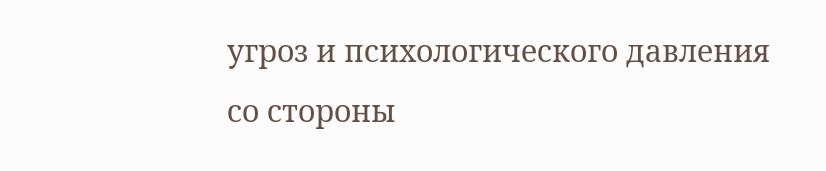угроз и психологического давления со стороны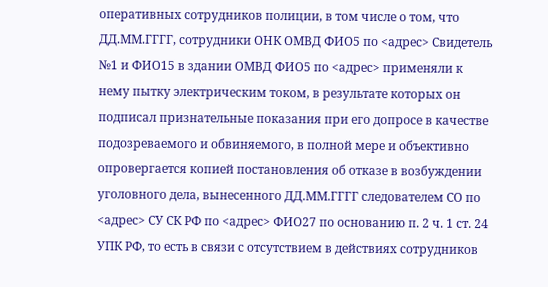оперативных сотрудников полиции, в том числе о том, что ДД.ММ.ГГГГ, сотрудники ОНК ОМВД ФИО5 по <адрес> Свидетель №1 и ФИО15 в здании ОМВД ФИО5 по <адрес> применяли к нему пытку электрическим током, в результате которых он подписал признательные показания при его допросе в качестве подозреваемого и обвиняемого, в полной мере и объективно опровергается копией постановления об отказе в возбуждении уголовного дела, вынесенного ДД.ММ.ГГГГ следователем СО по <адрес> СУ СК РФ по <адрес> ФИО27 по основанию п. 2 ч. 1 ст. 24 УПК РФ, то есть в связи с отсутствием в действиях сотрудников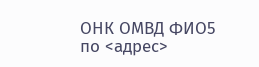ОНК ОМВД ФИО5 по <адрес>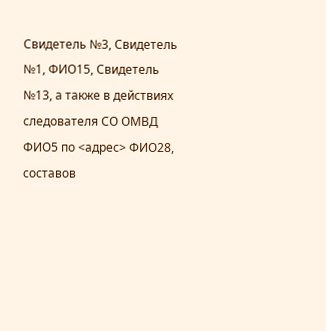Свидетель №3, Свидетель №1, ФИО15, Свидетель №13, а также в действиях следователя СО ОМВД ФИО5 по <адрес> ФИО28, составов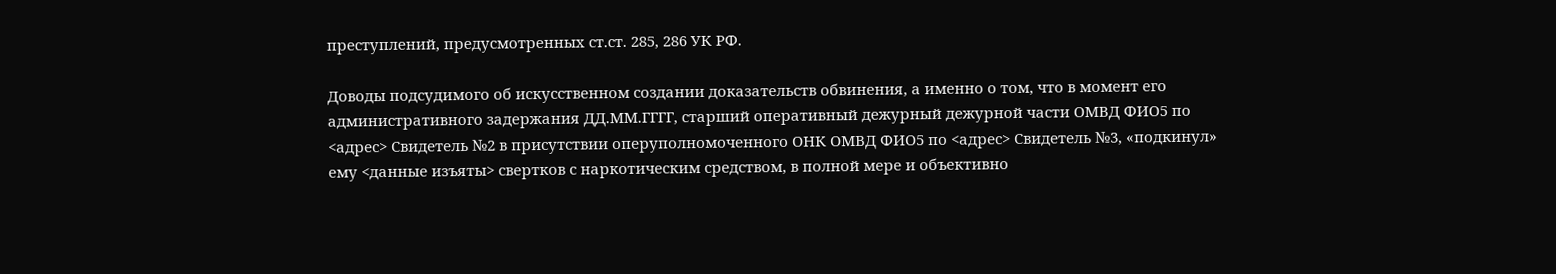преступлений, предусмотренных ст.ст. 285, 286 УК РФ.

Доводы подсудимого об искусственном создании доказательств обвинения, а именно о том, что в момент его административного задержания ДД.ММ.ГГГГ, старший оперативный дежурный дежурной части ОМВД ФИО5 по <адрес> Свидетель №2 в присутствии оперуполномоченного ОНК ОМВД ФИО5 по <адрес> Свидетель №3, «подкинул» ему <данные изъяты> свертков с наркотическим средством, в полной мере и объективно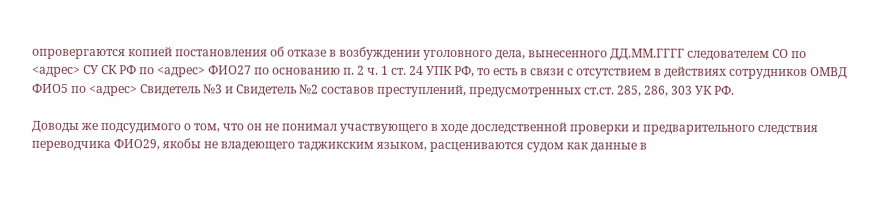опровергаются копией постановления об отказе в возбуждении уголовного дела, вынесенного ДД.ММ.ГГГГ следователем СО по <адрес> СУ СК РФ по <адрес> ФИО27 по основанию п. 2 ч. 1 ст. 24 УПК РФ, то есть в связи с отсутствием в действиях сотрудников ОМВД ФИО5 по <адрес> Свидетель №3 и Свидетель №2 составов преступлений, предусмотренных ст.ст. 285, 286, 303 УК РФ.

Доводы же подсудимого о том, что он не понимал участвующего в ходе доследственной проверки и предварительного следствия переводчика ФИО29, якобы не владеющего таджикским языком, расцениваются судом как данные в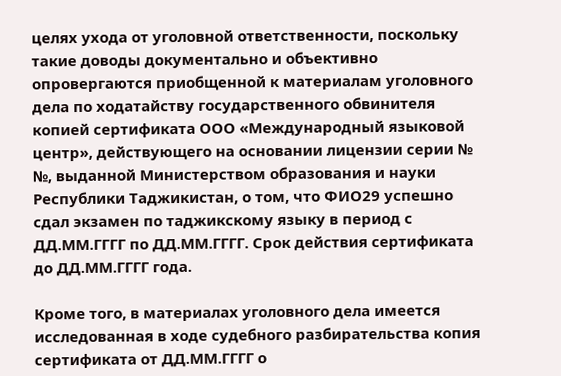целях ухода от уголовной ответственности, поскольку такие доводы документально и объективно опровергаются приобщенной к материалам уголовного дела по ходатайству государственного обвинителя копией сертификата ООО «Международный языковой центр», действующего на основании лицензии серии № №, выданной Министерством образования и науки Республики Таджикистан, о том, что ФИО29 успешно сдал экзамен по таджикскому языку в период с ДД.ММ.ГГГГ по ДД.ММ.ГГГГ. Срок действия сертификата до ДД.ММ.ГГГГ года.

Кроме того, в материалах уголовного дела имеется исследованная в ходе судебного разбирательства копия сертификата от ДД.ММ.ГГГГ о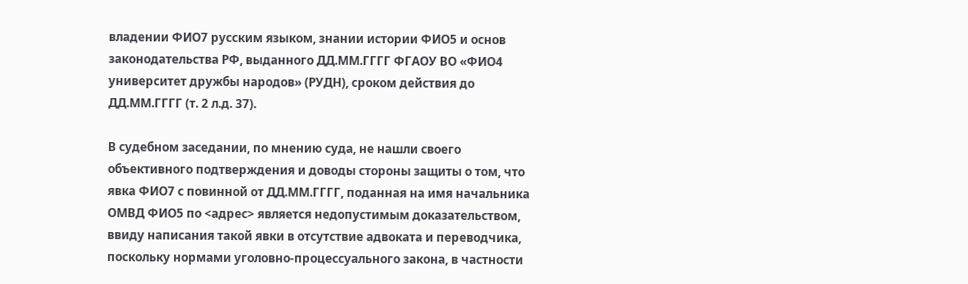владении ФИО7 русским языком, знании истории ФИО5 и основ законодательства РФ, выданного ДД.ММ.ГГГГ ФГАОУ ВО «ФИО4 университет дружбы народов» (РУДН), сроком действия до ДД.ММ.ГГГГ (т. 2 л.д. 37).

В судебном заседании, по мнению суда, не нашли своего объективного подтверждения и доводы стороны защиты о том, что явка ФИО7 с повинной от ДД.ММ.ГГГГ, поданная на имя начальника ОМВД ФИО5 по <адрес> является недопустимым доказательством, ввиду написания такой явки в отсутствие адвоката и переводчика, поскольку нормами уголовно-процессуального закона, в частности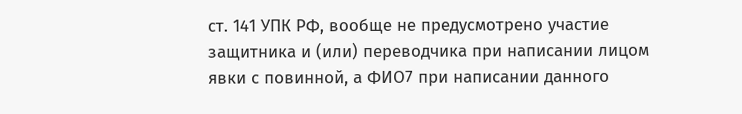ст. 141 УПК РФ, вообще не предусмотрено участие защитника и (или) переводчика при написании лицом явки с повинной, а ФИО7 при написании данного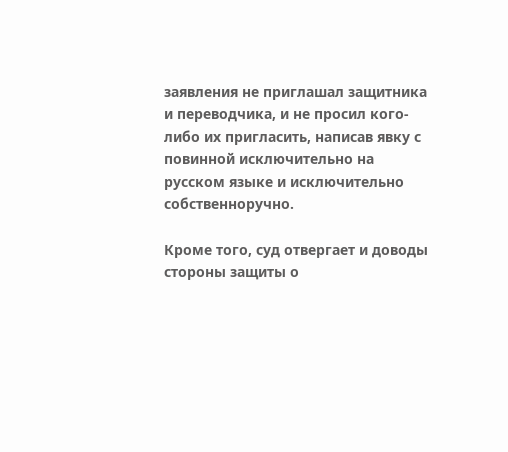заявления не приглашал защитника и переводчика, и не просил кого-либо их пригласить, написав явку с повинной исключительно на русском языке и исключительно собственноручно.

Кроме того, суд отвергает и доводы стороны защиты о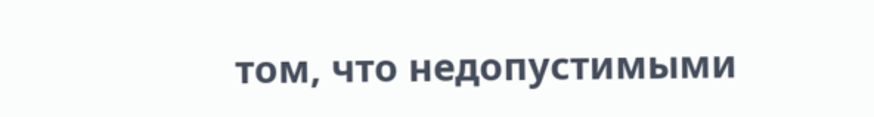том, что недопустимыми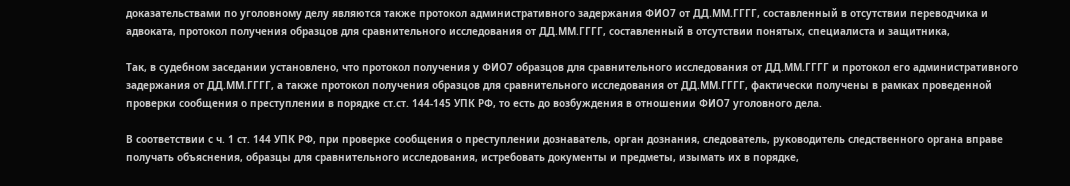доказательствами по уголовному делу являются также протокол административного задержания ФИО7 от ДД.ММ.ГГГГ, составленный в отсутствии переводчика и адвоката, протокол получения образцов для сравнительного исследования от ДД.ММ.ГГГГ, составленный в отсутствии понятых, специалиста и защитника,

Так, в судебном заседании установлено, что протокол получения у ФИО7 образцов для сравнительного исследования от ДД.ММ.ГГГГ и протокол его административного задержания от ДД.ММ.ГГГГ, а также протокол получения образцов для сравнительного исследования от ДД.ММ.ГГГГ, фактически получены в рамках проведенной проверки сообщения о преступлении в порядке ст.ст. 144-145 УПК РФ, то есть до возбуждения в отношении ФИО7 уголовного дела.

В соответствии с ч. 1 ст. 144 УПК РФ, при проверке сообщения о преступлении дознаватель, орган дознания, следователь, руководитель следственного органа вправе получать объяснения, образцы для сравнительного исследования, истребовать документы и предметы, изымать их в порядке,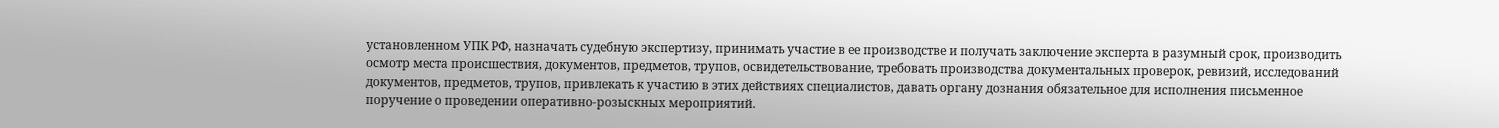установленном УПК РФ, назначать судебную экспертизу, принимать участие в ее производстве и получать заключение эксперта в разумный срок, производить осмотр места происшествия, документов, предметов, трупов, освидетельствование, требовать производства документальных проверок, ревизий, исследований документов, предметов, трупов, привлекать к участию в этих действиях специалистов, давать органу дознания обязательное для исполнения письменное поручение о проведении оперативно-розыскных мероприятий.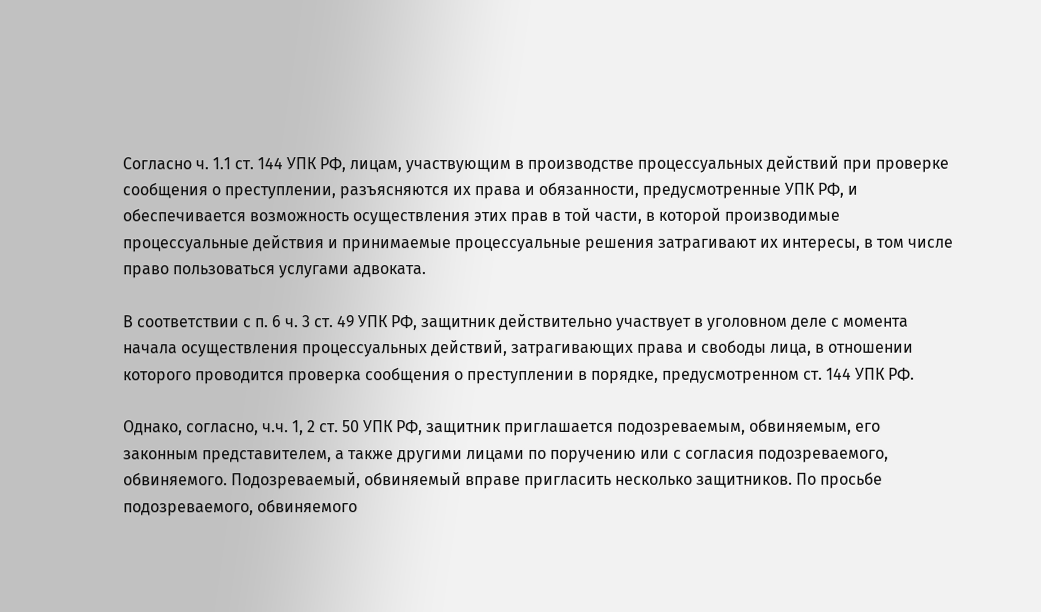Согласно ч. 1.1 ст. 144 УПК РФ, лицам, участвующим в производстве процессуальных действий при проверке сообщения о преступлении, разъясняются их права и обязанности, предусмотренные УПК РФ, и обеспечивается возможность осуществления этих прав в той части, в которой производимые процессуальные действия и принимаемые процессуальные решения затрагивают их интересы, в том числе право пользоваться услугами адвоката.

В соответствии с п. 6 ч. 3 ст. 49 УПК РФ, защитник действительно участвует в уголовном деле с момента начала осуществления процессуальных действий, затрагивающих права и свободы лица, в отношении которого проводится проверка сообщения о преступлении в порядке, предусмотренном ст. 144 УПК РФ.

Однако, согласно, ч.ч. 1, 2 ст. 50 УПК РФ, защитник приглашается подозреваемым, обвиняемым, его законным представителем, а также другими лицами по поручению или с согласия подозреваемого, обвиняемого. Подозреваемый, обвиняемый вправе пригласить несколько защитников. По просьбе подозреваемого, обвиняемого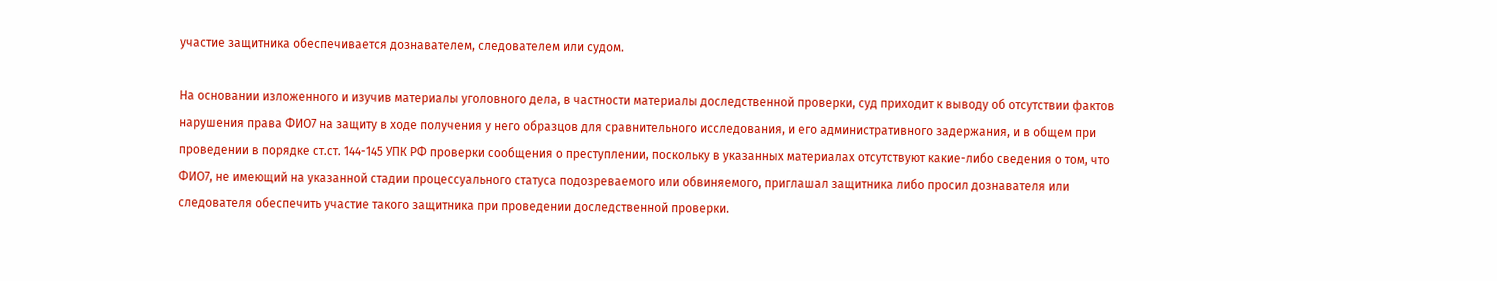участие защитника обеспечивается дознавателем, следователем или судом.

На основании изложенного и изучив материалы уголовного дела, в частности материалы доследственной проверки, суд приходит к выводу об отсутствии фактов нарушения права ФИО7 на защиту в ходе получения у него образцов для сравнительного исследования, и его административного задержания, и в общем при проведении в порядке ст.ст. 144-145 УПК РФ проверки сообщения о преступлении, поскольку в указанных материалах отсутствуют какие-либо сведения о том, что ФИО7, не имеющий на указанной стадии процессуального статуса подозреваемого или обвиняемого, приглашал защитника либо просил дознавателя или следователя обеспечить участие такого защитника при проведении доследственной проверки.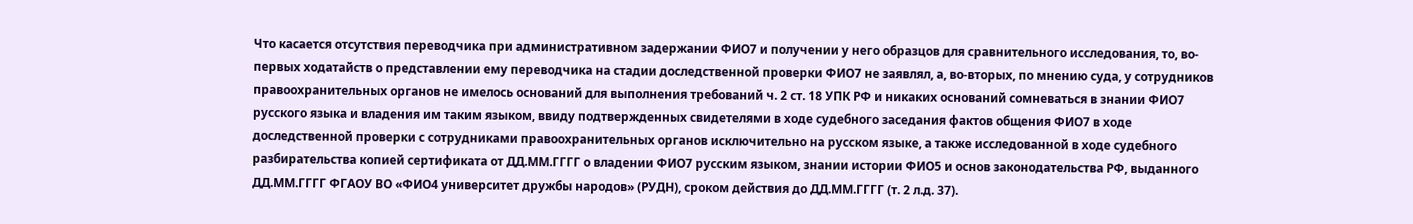Что касается отсутствия переводчика при административном задержании ФИО7 и получении у него образцов для сравнительного исследования, то, во-первых ходатайств о представлении ему переводчика на стадии доследственной проверки ФИО7 не заявлял, а, во-вторых, по мнению суда, у сотрудников правоохранительных органов не имелось оснований для выполнения требований ч. 2 ст. 18 УПК РФ и никаких оснований сомневаться в знании ФИО7 русского языка и владения им таким языком, ввиду подтвержденных свидетелями в ходе судебного заседания фактов общения ФИО7 в ходе доследственной проверки с сотрудниками правоохранительных органов исключительно на русском языке, а также исследованной в ходе судебного разбирательства копией сертификата от ДД.ММ.ГГГГ о владении ФИО7 русским языком, знании истории ФИО5 и основ законодательства РФ, выданного ДД.ММ.ГГГГ ФГАОУ ВО «ФИО4 университет дружбы народов» (РУДН), сроком действия до ДД.ММ.ГГГГ (т. 2 л.д. 37).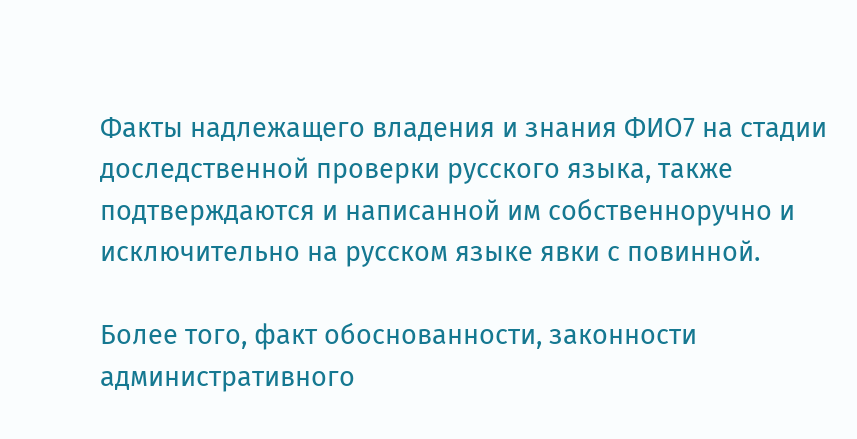Факты надлежащего владения и знания ФИО7 на стадии доследственной проверки русского языка, также подтверждаются и написанной им собственноручно и исключительно на русском языке явки с повинной.

Более того, факт обоснованности, законности административного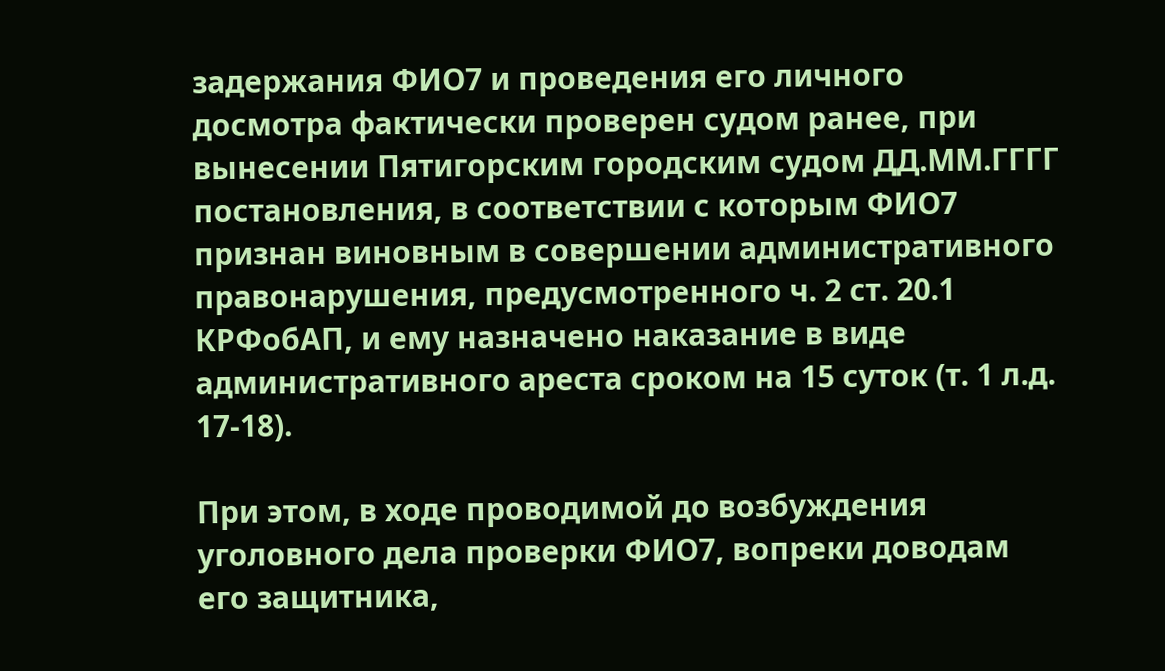задержания ФИО7 и проведения его личного досмотра фактически проверен судом ранее, при вынесении Пятигорским городским судом ДД.ММ.ГГГГ постановления, в соответствии с которым ФИО7 признан виновным в совершении административного правонарушения, предусмотренного ч. 2 ст. 20.1 КРФобАП, и ему назначено наказание в виде административного ареста сроком на 15 суток (т. 1 л.д. 17-18).

При этом, в ходе проводимой до возбуждения уголовного дела проверки ФИО7, вопреки доводам его защитника,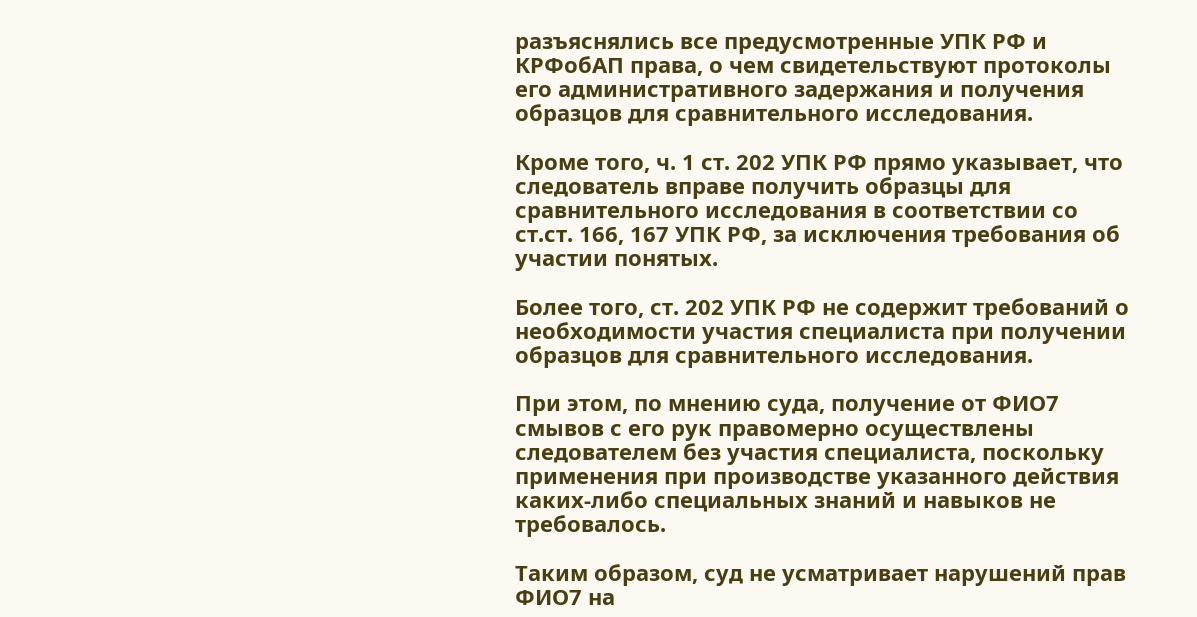разъяснялись все предусмотренные УПК РФ и КРФобАП права, о чем свидетельствуют протоколы его административного задержания и получения образцов для сравнительного исследования.

Кроме того, ч. 1 ст. 202 УПК РФ прямо указывает, что следователь вправе получить образцы для сравнительного исследования в соответствии со ст.ст. 166, 167 УПК РФ, за исключения требования об участии понятых.

Более того, ст. 202 УПК РФ не содержит требований о необходимости участия специалиста при получении образцов для сравнительного исследования.

При этом, по мнению суда, получение от ФИО7 смывов с его рук правомерно осуществлены следователем без участия специалиста, поскольку применения при производстве указанного действия каких-либо специальных знаний и навыков не требовалось.

Таким образом, суд не усматривает нарушений прав ФИО7 на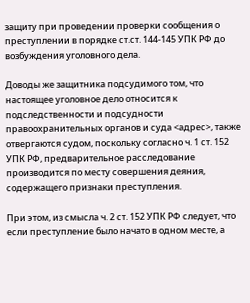защиту при проведении проверки сообщения о преступлении в порядке ст.ст. 144-145 УПК РФ до возбуждения уголовного дела.

Доводы же защитника подсудимого том, что настоящее уголовное дело относится к подследственности и подсудности правоохранительных органов и суда <адрес>, также отвергаются судом, поскольку согласно ч. 1 ст. 152 УПК РФ, предварительное расследование производится по месту совершения деяния, содержащего признаки преступления.

При этом, из смысла ч. 2 ст. 152 УПК РФ следует, что если преступление было начато в одном месте, а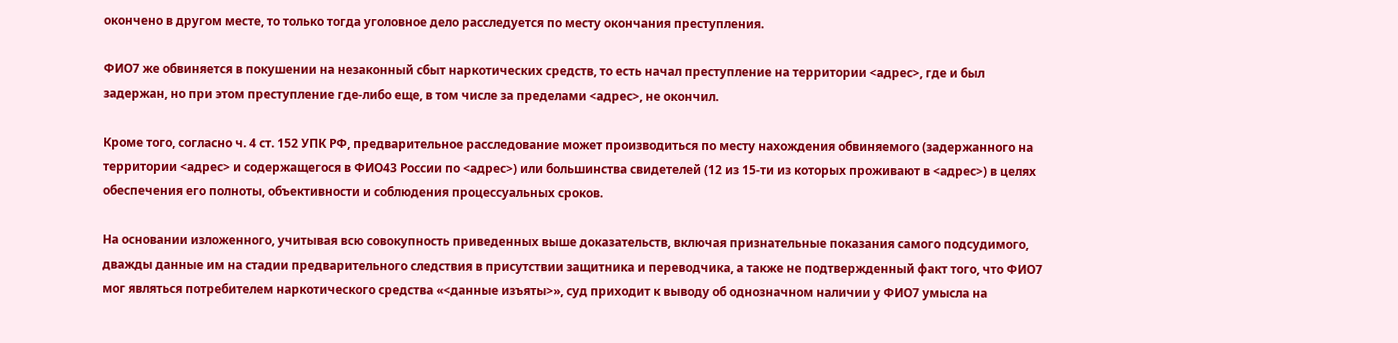окончено в другом месте, то только тогда уголовное дело расследуется по месту окончания преступления.

ФИО7 же обвиняется в покушении на незаконный сбыт наркотических средств, то есть начал преступление на территории <адрес>, где и был задержан, но при этом преступление где-либо еще, в том числе за пределами <адрес>, не окончил.

Кроме того, согласно ч. 4 ст. 152 УПК РФ, предварительное расследование может производиться по месту нахождения обвиняемого (задержанного на территории <адрес> и содержащегося в ФИО43 России по <адрес>) или большинства свидетелей (12 из 15-ти из которых проживают в <адрес>) в целях обеспечения его полноты, объективности и соблюдения процессуальных сроков.

На основании изложенного, учитывая всю совокупность приведенных выше доказательств, включая признательные показания самого подсудимого, дважды данные им на стадии предварительного следствия в присутствии защитника и переводчика, а также не подтвержденный факт того, что ФИО7 мог являться потребителем наркотического средства «<данные изъяты>», суд приходит к выводу об однозначном наличии у ФИО7 умысла на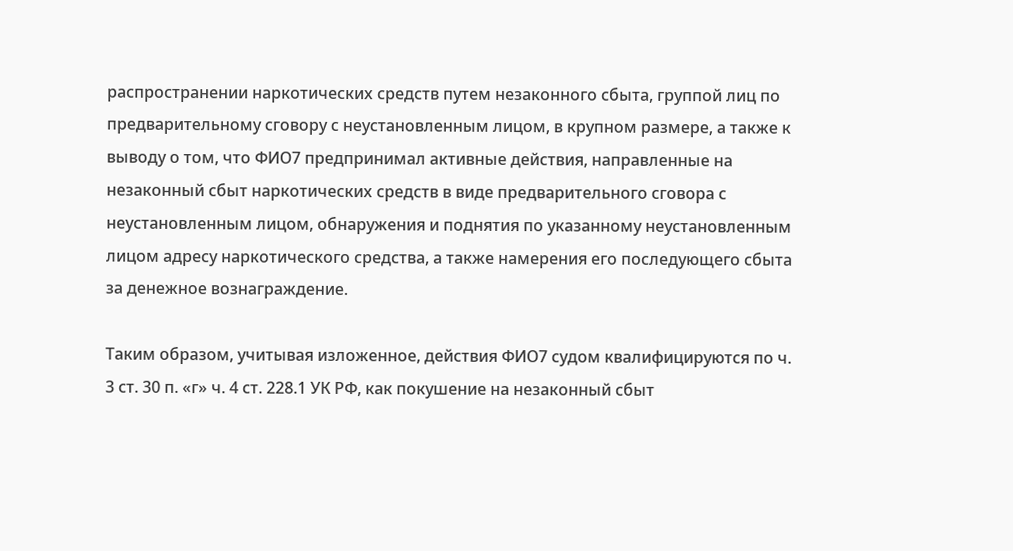распространении наркотических средств путем незаконного сбыта, группой лиц по предварительному сговору с неустановленным лицом, в крупном размере, а также к выводу о том, что ФИО7 предпринимал активные действия, направленные на незаконный сбыт наркотических средств в виде предварительного сговора с неустановленным лицом, обнаружения и поднятия по указанному неустановленным лицом адресу наркотического средства, а также намерения его последующего сбыта за денежное вознаграждение.

Таким образом, учитывая изложенное, действия ФИО7 судом квалифицируются по ч. 3 ст. 30 п. «г» ч. 4 ст. 228.1 УК РФ, как покушение на незаконный сбыт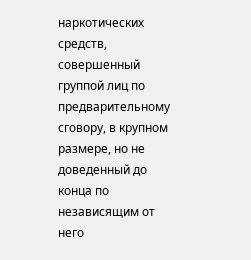наркотических средств, совершенный группой лиц по предварительному сговору, в крупном размере, но не доведенный до конца по независящим от него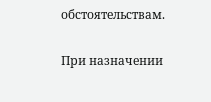обстоятельствам.

При назначении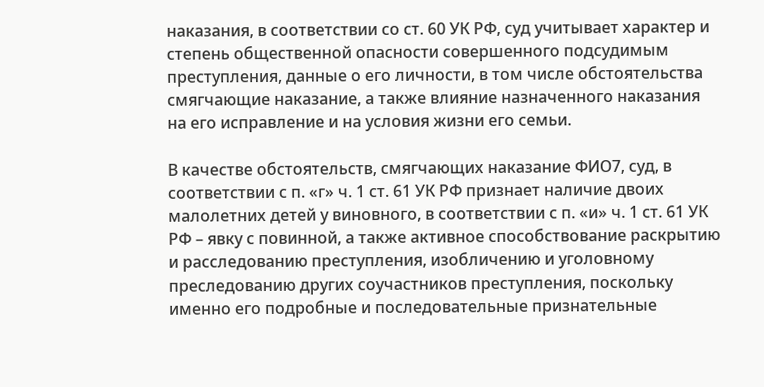наказания, в соответствии со ст. 60 УК РФ, суд учитывает характер и степень общественной опасности совершенного подсудимым преступления, данные о его личности, в том числе обстоятельства смягчающие наказание, а также влияние назначенного наказания на его исправление и на условия жизни его семьи.

В качестве обстоятельств, смягчающих наказание ФИО7, суд, в соответствии с п. «г» ч. 1 ст. 61 УК РФ признает наличие двоих малолетних детей у виновного, в соответствии с п. «и» ч. 1 ст. 61 УК РФ – явку с повинной, а также активное способствование раскрытию и расследованию преступления, изобличению и уголовному преследованию других соучастников преступления, поскольку именно его подробные и последовательные признательные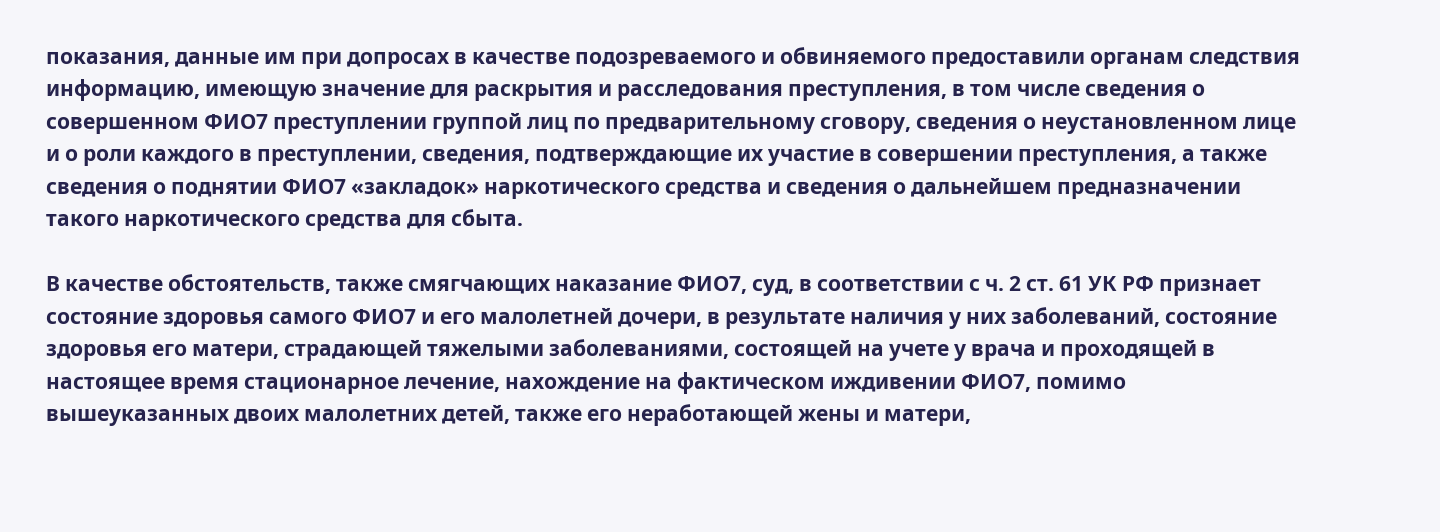показания, данные им при допросах в качестве подозреваемого и обвиняемого предоставили органам следствия информацию, имеющую значение для раскрытия и расследования преступления, в том числе сведения о совершенном ФИО7 преступлении группой лиц по предварительному сговору, сведения о неустановленном лице и о роли каждого в преступлении, сведения, подтверждающие их участие в совершении преступления, а также сведения о поднятии ФИО7 «закладок» наркотического средства и сведения о дальнейшем предназначении такого наркотического средства для сбыта.

В качестве обстоятельств, также смягчающих наказание ФИО7, суд, в соответствии с ч. 2 ст. 61 УК РФ признает состояние здоровья самого ФИО7 и его малолетней дочери, в результате наличия у них заболеваний, состояние здоровья его матери, страдающей тяжелыми заболеваниями, состоящей на учете у врача и проходящей в настоящее время стационарное лечение, нахождение на фактическом иждивении ФИО7, помимо вышеуказанных двоих малолетних детей, также его неработающей жены и матери,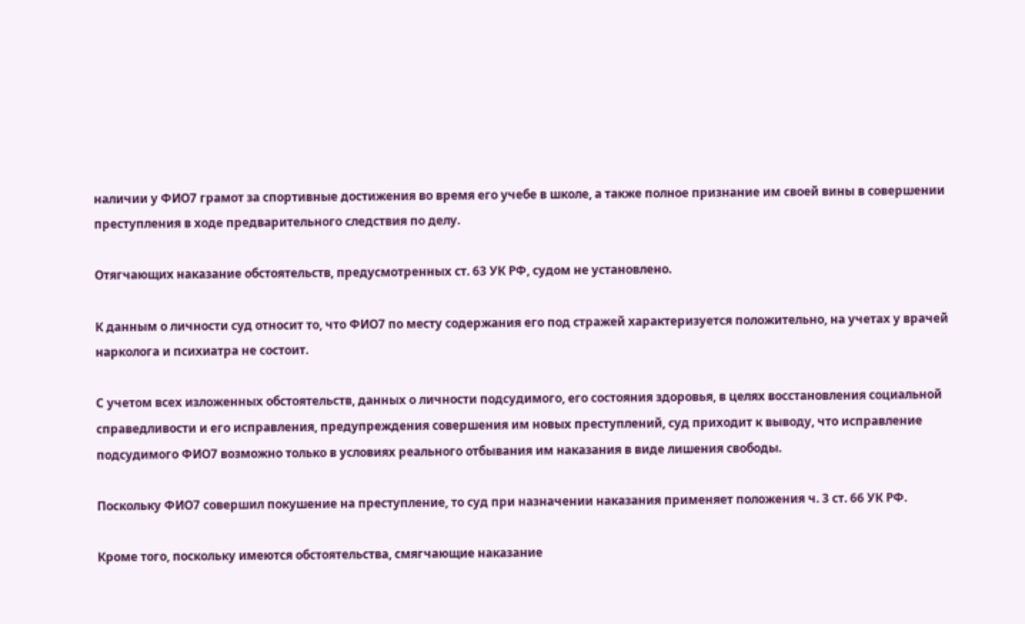наличии у ФИО7 грамот за спортивные достижения во время его учебе в школе, а также полное признание им своей вины в совершении преступления в ходе предварительного следствия по делу.

Отягчающих наказание обстоятельств, предусмотренных ст. 63 УК РФ, судом не установлено.

К данным о личности суд относит то, что ФИО7 по месту содержания его под стражей характеризуется положительно, на учетах у врачей нарколога и психиатра не состоит.

С учетом всех изложенных обстоятельств, данных о личности подсудимого, его состояния здоровья, в целях восстановления социальной справедливости и его исправления, предупреждения совершения им новых преступлений, суд приходит к выводу, что исправление подсудимого ФИО7 возможно только в условиях реального отбывания им наказания в виде лишения свободы.

Поскольку ФИО7 совершил покушение на преступление, то суд при назначении наказания применяет положения ч. 3 ст. 66 УК РФ.

Кроме того, поскольку имеются обстоятельства, смягчающие наказание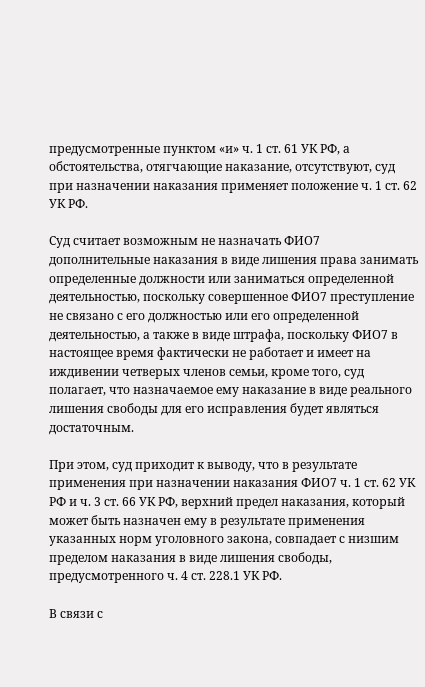предусмотренные пунктом «и» ч. 1 ст. 61 УК РФ, а обстоятельства, отягчающие наказание, отсутствуют, суд при назначении наказания применяет положение ч. 1 ст. 62 УК РФ.

Суд считает возможным не назначать ФИО7 дополнительные наказания в виде лишения права занимать определенные должности или заниматься определенной деятельностью, поскольку совершенное ФИО7 преступление не связано с его должностью или его определенной деятельностью, а также в виде штрафа, поскольку ФИО7 в настоящее время фактически не работает и имеет на иждивении четверых членов семьи, кроме того, суд полагает, что назначаемое ему наказание в виде реального лишения свободы для его исправления будет являться достаточным.

При этом, суд приходит к выводу, что в результате применения при назначении наказания ФИО7 ч. 1 ст. 62 УК РФ и ч. 3 ст. 66 УК РФ, верхний предел наказания, который может быть назначен ему в результате применения указанных норм уголовного закона, совпадает с низшим пределом наказания в виде лишения свободы, предусмотренного ч. 4 ст. 228.1 УК РФ.

В связи с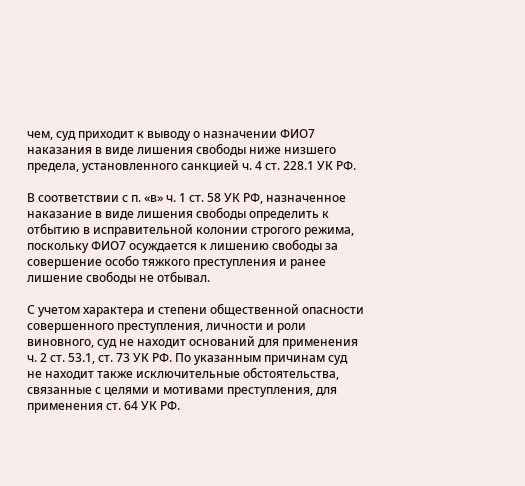чем, суд приходит к выводу о назначении ФИО7 наказания в виде лишения свободы ниже низшего предела, установленного санкцией ч. 4 ст. 228.1 УК РФ.

В соответствии с п. «в» ч. 1 ст. 58 УК РФ, назначенное наказание в виде лишения свободы определить к отбытию в исправительной колонии строгого режима, поскольку ФИО7 осуждается к лишению свободы за совершение особо тяжкого преступления и ранее лишение свободы не отбывал.

С учетом характера и степени общественной опасности совершенного преступления, личности и роли виновного, суд не находит оснований для применения ч. 2 ст. 53.1, ст. 73 УК РФ. По указанным причинам суд не находит также исключительные обстоятельства, связанные с целями и мотивами преступления, для применения ст. 64 УК РФ.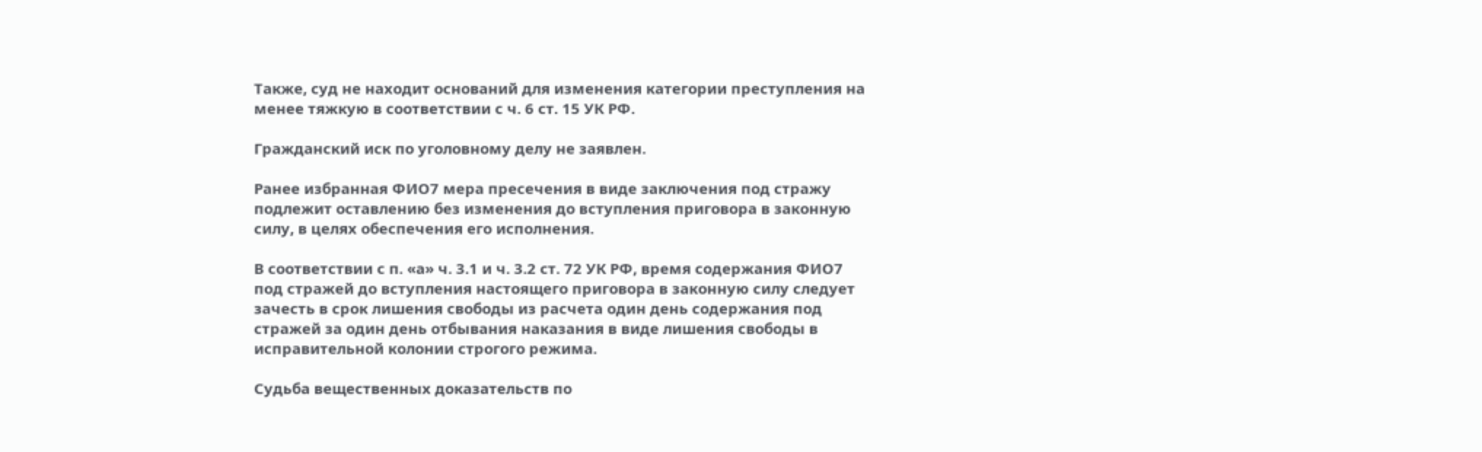Также, суд не находит оснований для изменения категории преступления на менее тяжкую в соответствии с ч. 6 ст. 15 УК РФ.

Гражданский иск по уголовному делу не заявлен.

Ранее избранная ФИО7 мера пресечения в виде заключения под стражу подлежит оставлению без изменения до вступления приговора в законную силу, в целях обеспечения его исполнения.

В соответствии с п. «а» ч. 3.1 и ч. 3.2 ст. 72 УК РФ, время содержания ФИО7 под стражей до вступления настоящего приговора в законную силу следует зачесть в срок лишения свободы из расчета один день содержания под стражей за один день отбывания наказания в виде лишения свободы в исправительной колонии строгого режима.

Судьба вещественных доказательств по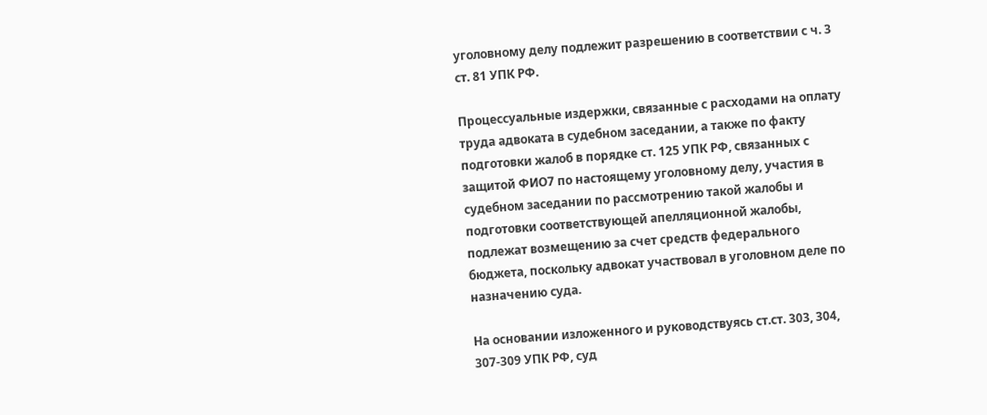уголовному делу подлежит разрешению в соответствии с ч. 3 ст. 81 УПК РФ.

Процессуальные издержки, связанные с расходами на оплату труда адвоката в судебном заседании, а также по факту подготовки жалоб в порядке ст. 125 УПК РФ, связанных с защитой ФИО7 по настоящему уголовному делу, участия в судебном заседании по рассмотрению такой жалобы и подготовки соответствующей апелляционной жалобы, подлежат возмещению за счет средств федерального бюджета, поскольку адвокат участвовал в уголовном деле по назначению суда.

На основании изложенного и руководствуясь ст.ст. 303, 304, 307-309 УПК РФ, суд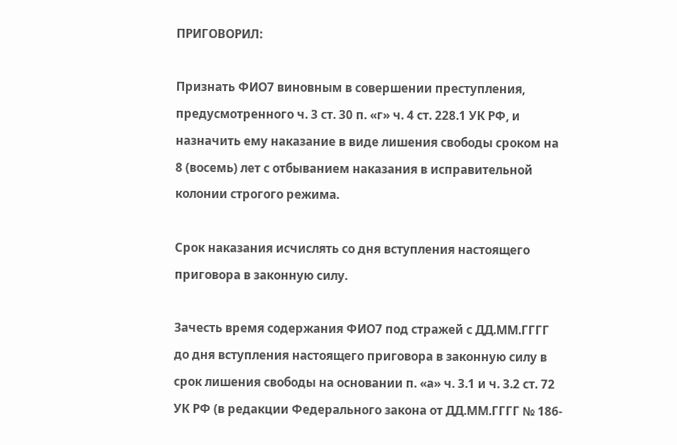ПРИГОВОРИЛ:

Признать ФИО7 виновным в совершении преступления, предусмотренного ч. 3 ст. 30 п. «г» ч. 4 ст. 228.1 УК РФ, и назначить ему наказание в виде лишения свободы сроком на 8 (восемь) лет с отбыванием наказания в исправительной колонии строгого режима.

Срок наказания исчислять со дня вступления настоящего приговора в законную силу.

Зачесть время содержания ФИО7 под стражей с ДД.ММ.ГГГГ до дня вступления настоящего приговора в законную силу в срок лишения свободы на основании п. «а» ч. 3.1 и ч. 3.2 ст. 72 УК РФ (в редакции Федерального закона от ДД.ММ.ГГГГ № 186-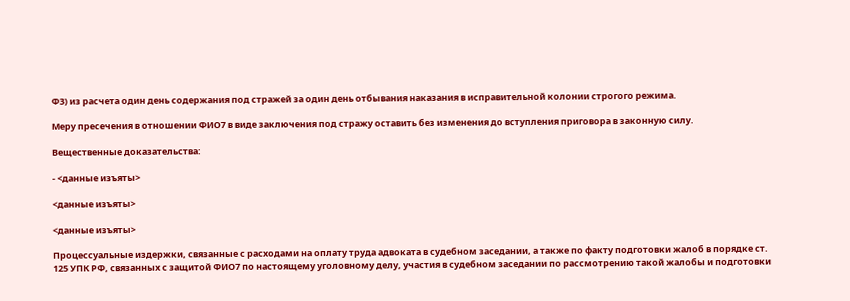ФЗ) из расчета один день содержания под стражей за один день отбывания наказания в исправительной колонии строгого режима.

Меру пресечения в отношении ФИО7 в виде заключения под стражу оставить без изменения до вступления приговора в законную силу.

Вещественные доказательства:

- <данные изъяты>

<данные изъяты>

<данные изъяты>

Процессуальные издержки, связанные с расходами на оплату труда адвоката в судебном заседании, а также по факту подготовки жалоб в порядке ст. 125 УПК РФ, связанных с защитой ФИО7 по настоящему уголовному делу, участия в судебном заседании по рассмотрению такой жалобы и подготовки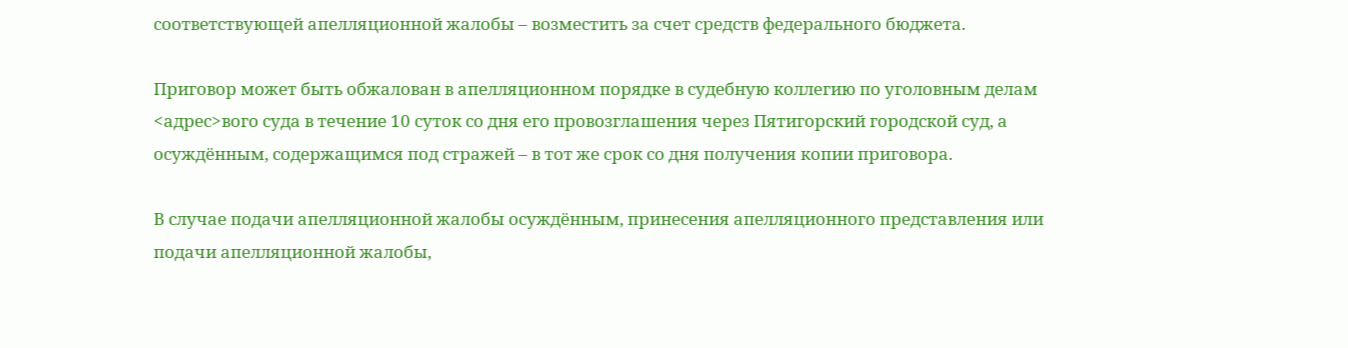соответствующей апелляционной жалобы – возместить за счет средств федерального бюджета.

Приговор может быть обжалован в апелляционном порядке в судебную коллегию по уголовным делам <адрес>вого суда в течение 10 суток со дня его провозглашения через Пятигорский городской суд, а осуждённым, содержащимся под стражей – в тот же срок со дня получения копии приговора.

В случае подачи апелляционной жалобы осуждённым, принесения апелляционного представления или подачи апелляционной жалобы,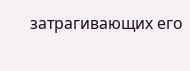затрагивающих его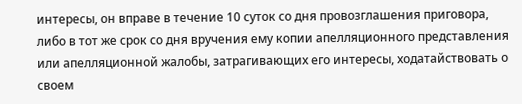интересы, он вправе в течение 10 суток со дня провозглашения приговора, либо в тот же срок со дня вручения ему копии апелляционного представления или апелляционной жалобы, затрагивающих его интересы, ходатайствовать о своем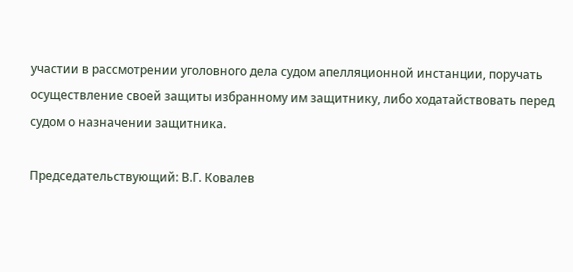участии в рассмотрении уголовного дела судом апелляционной инстанции, поручать осуществление своей защиты избранному им защитнику, либо ходатайствовать перед судом о назначении защитника.

Председательствующий: В.Г. Ковалев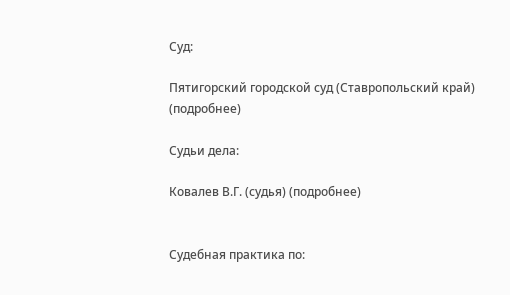Суд:

Пятигорский городской суд (Ставропольский край) (подробнее)

Судьи дела:

Ковалев В.Г. (судья) (подробнее)


Судебная практика по: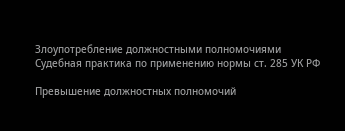Злоупотребление должностными полномочиями
Судебная практика по применению нормы ст. 285 УК РФ

Превышение должностных полномочий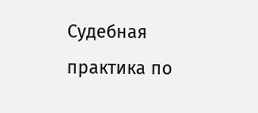Судебная практика по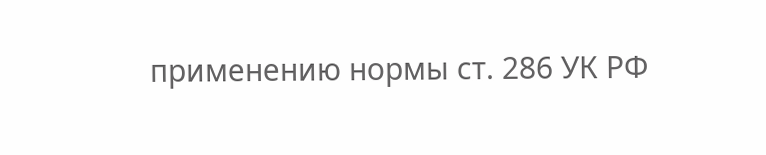применению нормы ст. 286 УК РФ